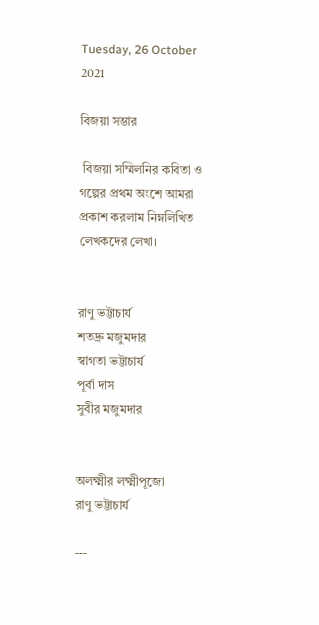Tuesday, 26 October 2021

বিজয়া সম্ভার

 বিজয়া সম্মিলনির কবিতা ও গল্পের প্রথম অংশে আমরা প্রকাশ করলাম নিম্নলিখিত লেখকদের লেখা।


রাণু ভট্টাচার্য
শতদ্রু মজুমদার
স্বাগতা ভট্টাচার্য
পূর্বা দাস
সুবীর মজুমদার


অলক্ষ্মীর লক্ষ্মীপূজো
রাণু ভট্টাচার্য

---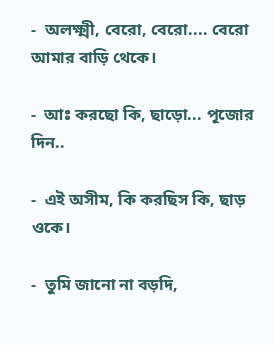-  অলক্ষ্মী, বেরো, বেরো.... বেরো আমার বাড়ি থেকে।

-  আঃ করছো কি, ছাড়ো... পূজোর দিন..

-  এই অসীম, কি করছিস কি, ছাড় ওকে।

-  তুমি জানো না বড়দি,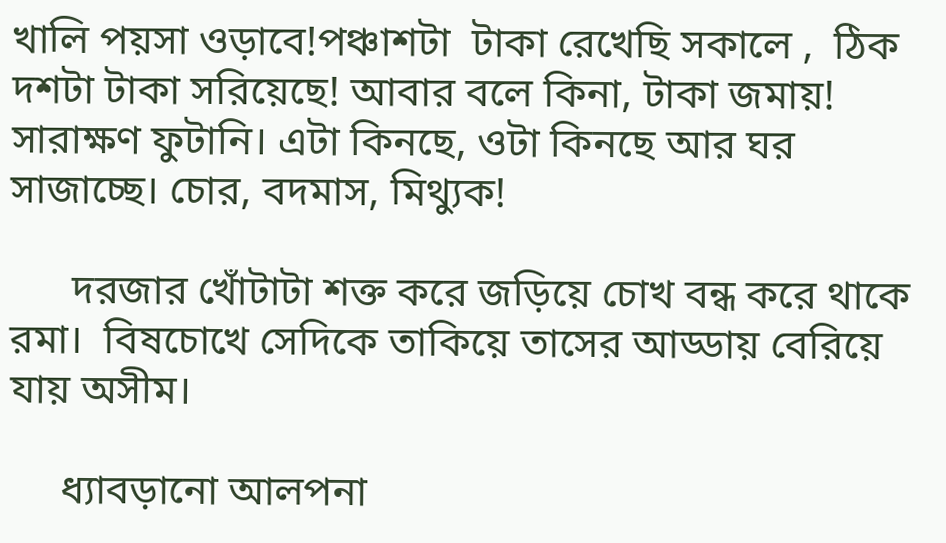খালি পয়সা ওড়াবে!পঞ্চাশটা  টাকা রেখেছি সকালে ,  ঠিক দশটা টাকা সরিয়েছে! আবার বলে কিনা, টাকা জমায়! সারাক্ষণ ফুটানি। এটা কিনছে, ওটা কিনছে আর ঘর সাজাচ্ছে। চোর, বদমাস, মিথ্যুক!

      দরজার খোঁটাটা শক্ত করে জড়িয়ে চোখ বন্ধ করে থাকে রমা।  বিষচোখে সেদিকে তাকিয়ে তাসের আড্ডায় বেরিয়ে যায় অসীম।

     ধ্যাবড়ানো আলপনা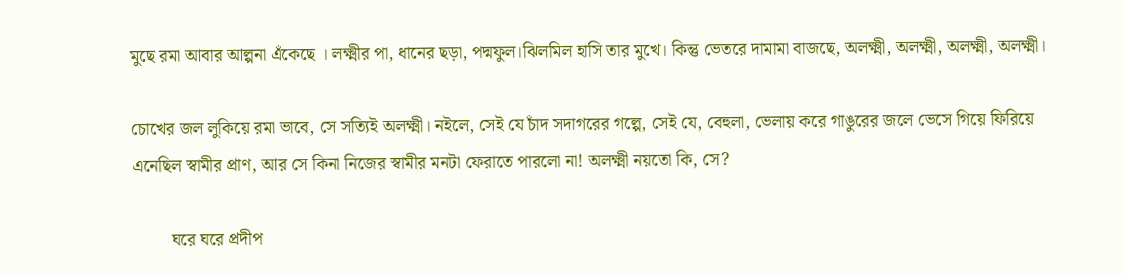মুছে রমা আবার আল্পনা এঁকেছে । লক্ষ্মীর পা, ধানের ছড়া, পদ্মফুল।ঝিলমিল হাসি তার মুখে। কিন্তু ভেতরে দামামা বাজছে, অলক্ষ্মী, অলক্ষ্মী, অলক্ষ্মী, অলক্ষ্মী।

চোখের জল লুকিয়ে রমা ভাবে, সে সত্যিই অলক্ষ্মী। নইলে, সেই যে চাঁদ সদাগরের গল্পে, সেই যে, বেহুলা, ভেলায় করে গাঙুরের জলে ভেসে গিয়ে ফিরিয়ে  এনেছিল স্বামীর প্রাণ, আর সে কিনা নিজের স্বামীর মনটা ফেরাতে পারলো না! অলক্ষ্মী নয়তো কি, সে?

         ঘরে ঘরে প্রদীপ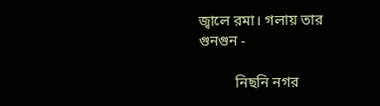জ্বালে রমা। গলায় তার গুনগুন -

          নিছনি নগর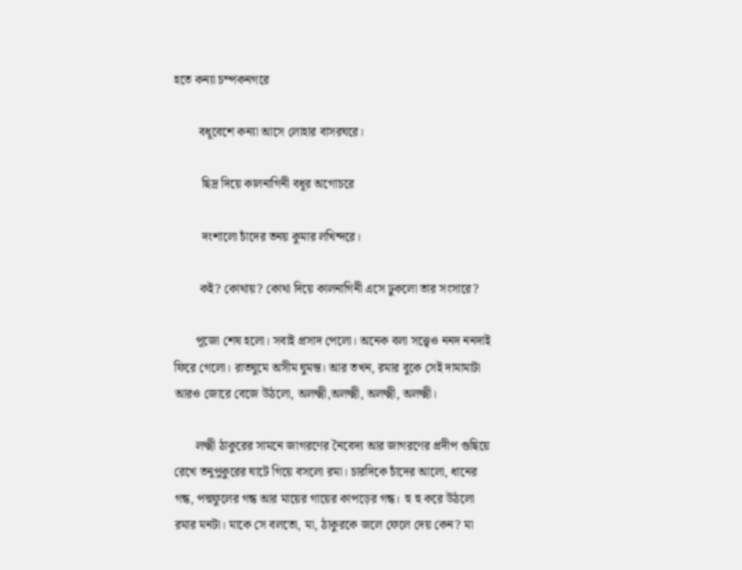হতে কন্যা চম্পকনগরে

        বধূবেশে কন্যা আসে লোহার বাসরঘরে।

         ছিদ্র দিয়ে কালনাগিনী বধূর অগোচরে

         দংশালো চাঁদের তনয় কুমার লখিন্দরে।

        কই? কোথায়? কোথা দিয়ে কালনাগিনী এসে ঢুকলো তার সংসারে?

       পূজো শেষ হলো। সবাই প্রসাদ পেলো। অনেক বলা সত্ত্বেও ননদ ননদাই ফিরে গেলো। রাতঘুমে অসীম ঘুমন্ত। আর তখন, রমার বুকে সেই দামামাটা আরও জোরে বেজে উঠলো, অলক্ষ্মী,অলক্ষ্মী, অলক্ষ্মী, অলক্ষ্মী।

       লক্ষ্মী ঠাকুরের সামনে জাগরণের নৈবেদ্য আর জাগরণের প্রদীপ গুছিয়ে রেখে তনুপুকুরের ঘাটে গিয়ে বসলো রমা। চারদিকে চাঁদের আলো, ধানের গন্ধ, পদ্মফুলের গন্ধ আর মায়ের গায়ের কাপড়ের গন্ধ।  হু হু করে উঠলো রমার মনটা। মাকে সে বলতো, মা, ঠাকুরকে জলে ফেলে দেয় কেন? মা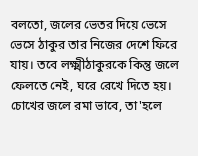বলতো, জলের ভেতর দিয়ে ভেসে ভেসে ঠাকুর তার নিজের দেশে ফিরে যায়। তবে লক্ষ্মীঠাকুরকে কিন্তু জলে ফেলতে নেই, ঘরে রেখে দিতে হয়। চোখের জলে রমা ভাবে, তা'হলে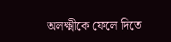অলক্ষ্মীকে ফেলে দিতে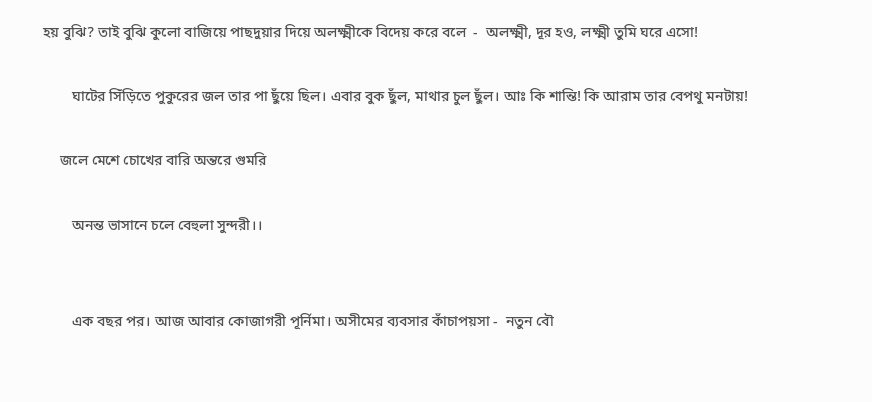হয় বুঝি? তাই বুঝি কুলো বাজিয়ে পাছদুয়ার দিয়ে অলক্ষ্মীকে বিদেয় করে বলে  -  অলক্ষ্মী, দূর হও, লক্ষ্মী তুমি ঘরে এসো!

        ঘাটের সিঁড়িতে পুকুরের জল তার পা ছুঁয়ে ছিল। এবার বুক ছুঁল, মাথার চুল ছুঁল। আঃ কি শান্তি! কি আরাম তার বেপথু মনটায়!

     জলে মেশে চোখের বারি অন্তরে গুমরি

        অনন্ত ভাসানে চলে বেহুলা সুন্দরী।।


        এক বছর পর। আজ আবার কোজাগরী পূর্নিমা। অসীমের ব্যবসার কাঁচাপয়সা -  নতুন বৌ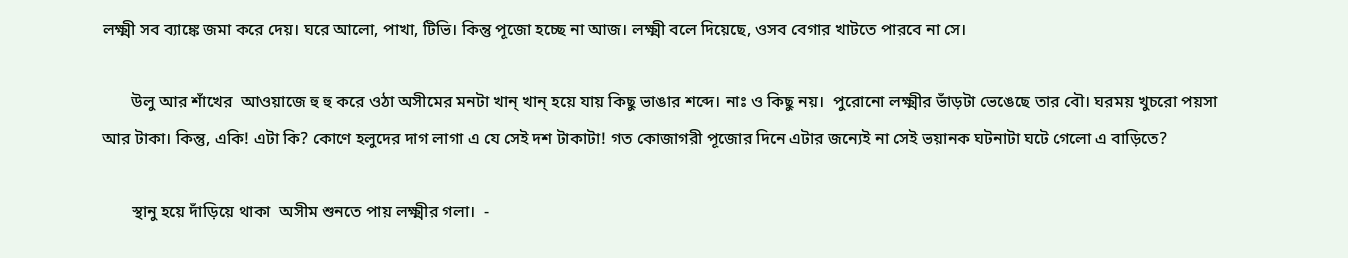লক্ষ্মী সব ব্যাঙ্কে জমা করে দেয়। ঘরে আলো, পাখা, টিভি। কিন্তু পূজো হচ্ছে না আজ। লক্ষ্মী বলে দিয়েছে, ওসব বেগার খাটতে পারবে না সে।

       উলু আর শাঁখের  আওয়াজে হু হু করে ওঠা অসীমের মনটা খান্ খান্ হয়ে যায় কিছু ভাঙার শব্দে। নাঃ ও কিছু নয়।  পুরোনো লক্ষ্মীর ভাঁড়টা ভেঙেছে তার বৌ। ঘরময় খুচরো পয়সা আর টাকা। কিন্তু, একি! এটা কি? কোণে হলুদের দাগ লাগা এ যে সেই দশ টাকাটা! গত কোজাগরী পূজোর দিনে এটার জন্যেই না সেই ভয়ানক ঘটনাটা ঘটে গেলো এ বাড়িতে?

       স্থানু হয়ে দাঁড়িয়ে থাকা  অসীম শুনতে পায় লক্ষ্মীর গলা।  -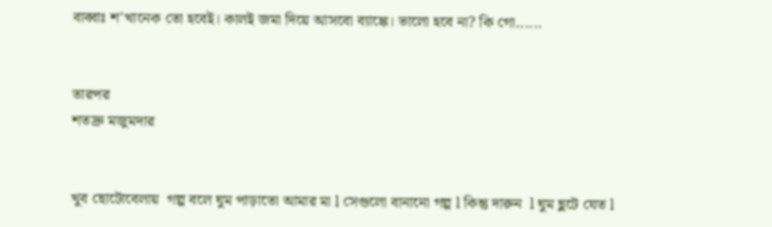বাব্বাঃ শ'খানেক তো হবেই। কালই জমা দিয়ে আসবো ব্যাঙ্কে। ভালো হবে না? কি গো......


তারপর
শতদ্রু মজুমদার


খুব ছোটোবেলায়  গল্প বলে ঘুম পাড়াতো আমার মা l সেগুলো বানানো গল্প l কিন্তু দারুন  l ঘুম ছুটে যেত l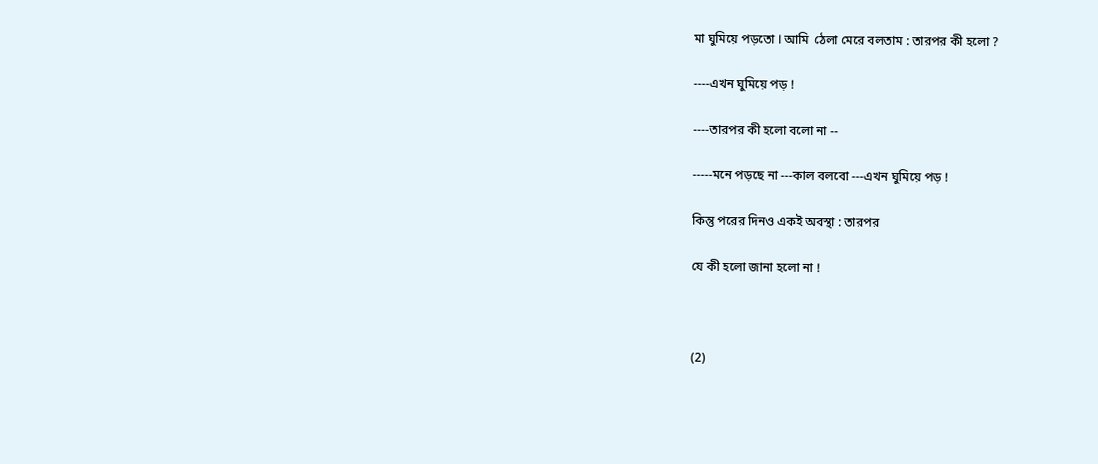মা ঘুমিয়ে পড়তো l আমি  ঠেলা মেরে বলতাম : তারপর কী হলো ?

----এখন ঘুমিয়ে পড় !

----তারপর কী হলো বলো না --

-----মনে পড়ছে না ---কাল বলবো ---এখন ঘুমিয়ে পড় !

কিন্তু পরের দিনও একই অবস্থা : তারপর

যে কী হলো জানা হলো না !



(2)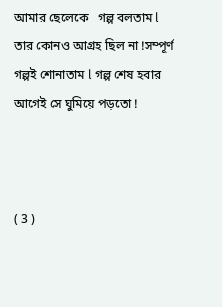আমার ছেলেকে   গল্প বলতাম l তার কোনও আগ্রহ ছিল না !সম্পূর্ণ গল্পই শোনাতাম l গল্প শেষ হবার আগেই সে ঘুমিয়ে পড়তো !



( 3 )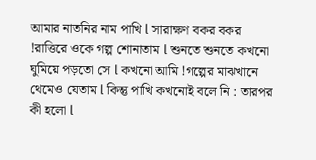আমার নাতনির নাম পাখি l সারাক্ষণ বকর বকর !রাত্তিরে ওকে গল্প শোনাতাম l শুনতে শুনতে কখনো ঘুমিয়ে পড়তো সে l কখনো আমি !গল্পের মাঝখানে থেমেও যেতাম l কিন্তু পাখি কখনোই বলে নি : তারপর কী হলো l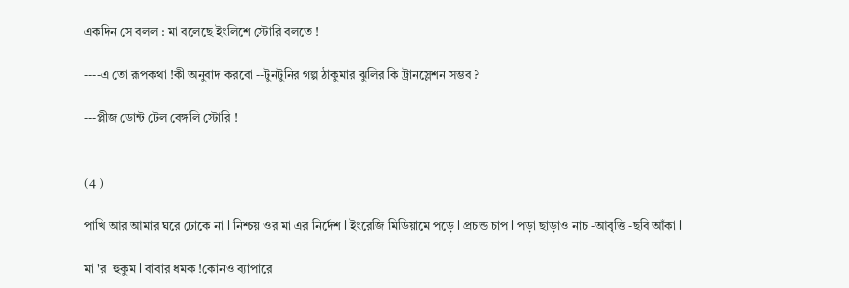একদিন সে বলল : মা বলেছে ইংলিশে স্টোরি বলতে !

----এ তো রূপকথা !কী অনুবাদ করবো --টুনটুনির গল্প ঠাকুমার ঝুলির কি ট্রানস্লেশন সম্ভব ?

---প্লীজ ডোন্ট টেল বেঙ্গলি স্টোরি !


(4 )

পাখি আর আমার ঘরে ঢোকে না l নিশ্চয় ওর মা এর নির্দেশ l ইংরেজি মিডিয়ামে পড়ে l প্রচন্ড চাপ l পড়া ছাড়াও নাচ -আবৃত্তি -ছবি আঁকা l

মা 'র  হুকুম l বাবার ধমক !কোনও ব্যাপারে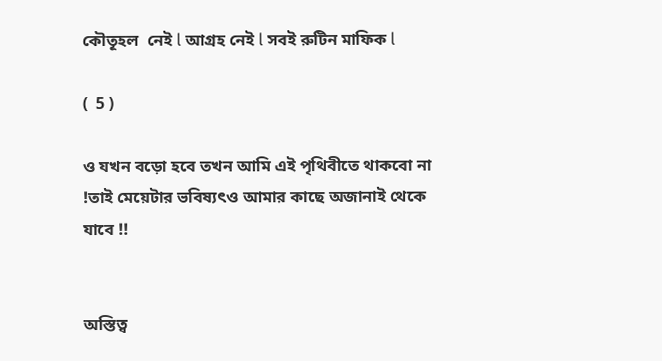কৌতূহল  নেই l আগ্রহ নেই l সবই রুটিন মাফিক l

(  5 )

ও যখন বড়ো হবে তখন আমি এই পৃথিবীতে থাকবো না !তাই মেয়েটার ভবিষ্যৎও আমার কাছে অজানাই থেকে যাবে !!


অস্তিত্ব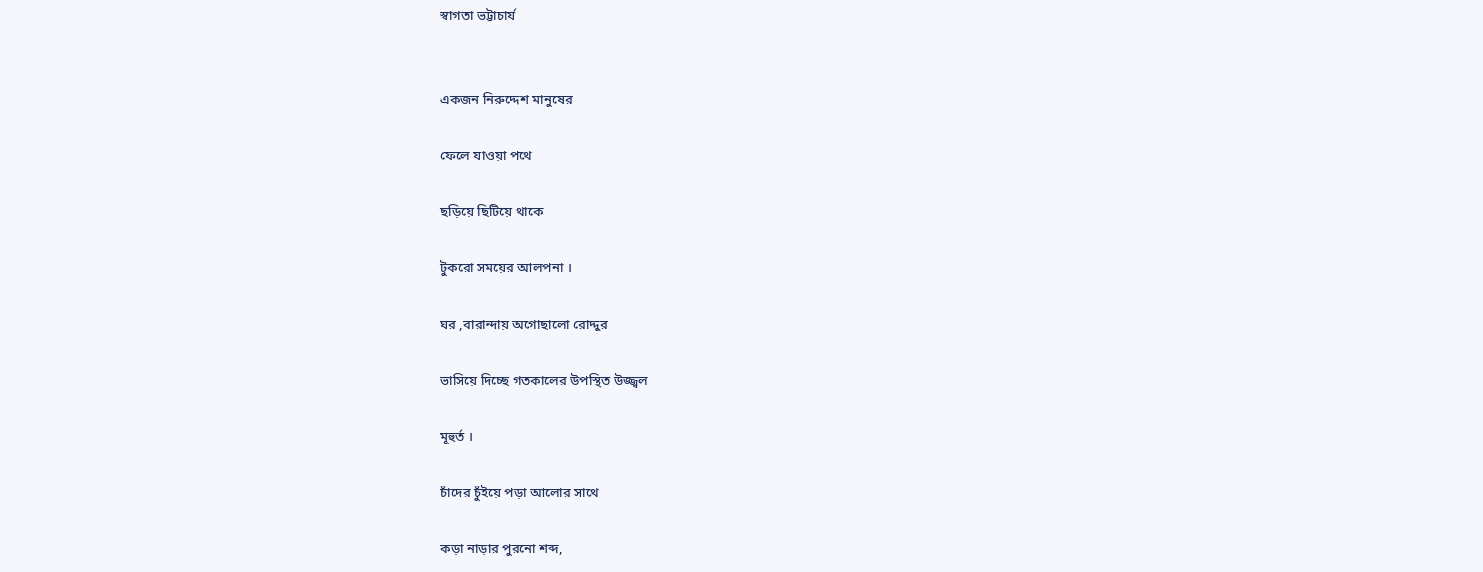স্বাগতা ভট্টাচার্য


একজন নিরুদ্দেশ মানুষের

ফেলে যাওয়া পথে

ছড়িয়ে ছিটিয়ে থাকে

টুকরো সময়ের আলপনা ।

ঘর ,বারান্দায় অগোছালো রোদ্দুর

ভাসিয়ে দিচ্ছে গতকালের উপস্থিত উজ্জ্বল

মূহুর্ত ।

চাঁদের চুঁইয়ে পড়া আলোর সাথে

কড়া নাড়ার পুরনো শব্দ,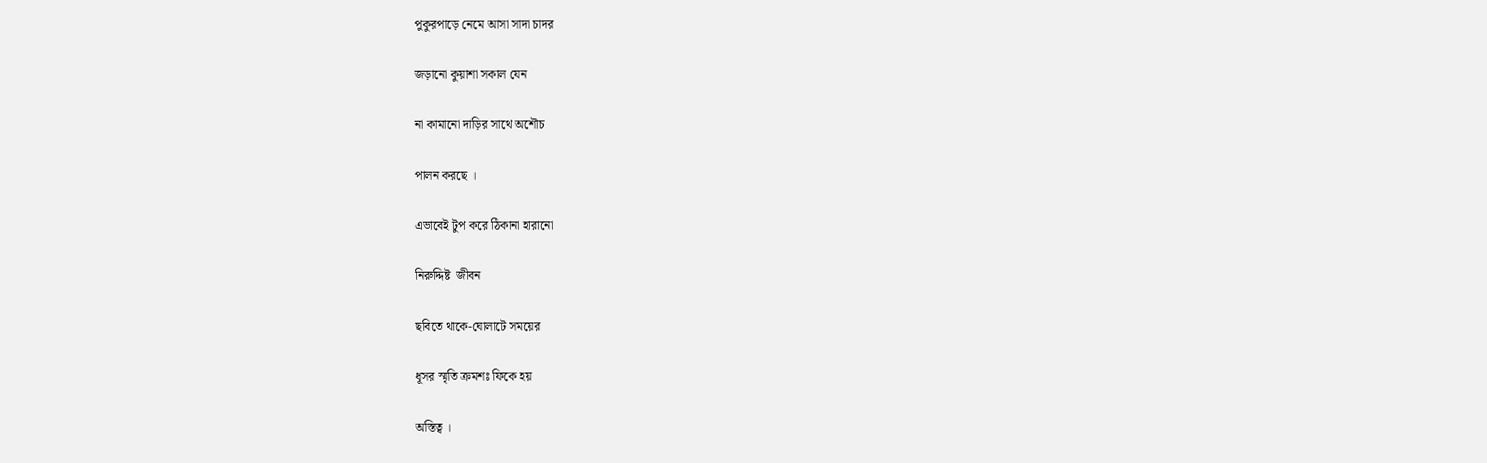পুকুরপাড়ে নেমে আসা সাদা চাদর

জড়ানো কুয়াশা সকাল যেন

না কামানো দাড়ির সাথে অশৌচ

পালন করছে ।

এভাবেই টুপ করে ঠিকানা হারানো

নিরুদ্দিষ্ট  জীবন

ছবিতে থাকে-ঘোলাটে সময়ের

ধূসর স্মৃতি ক্রমশঃ ফিকে হয়

অস্তিত্ব ।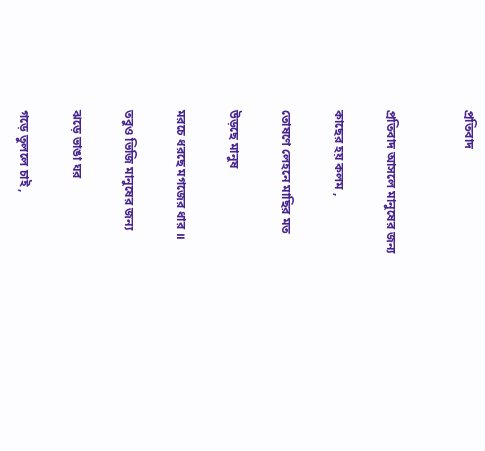প্রতিবাদ


প্রতিবাদ আসলে মানুষের জন্য

কাছের হয় কলম ,

তোষণে লেহনে মাছির মত

উড়ছে মানুষ

মরচে ধরছে মগজের ধার ॥

তবুও ভিজি মানুষের জন্য

ঝড়ে ভাঙা ঘর

গড়ে তুললে চাই ,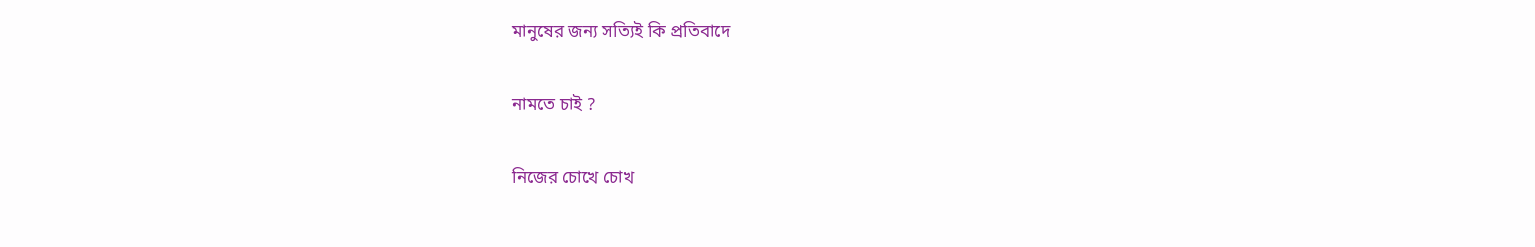মানুষের জন্য সত্যিই কি প্রতিবাদে

নামতে চাই ?

নিজের চোখে চোখ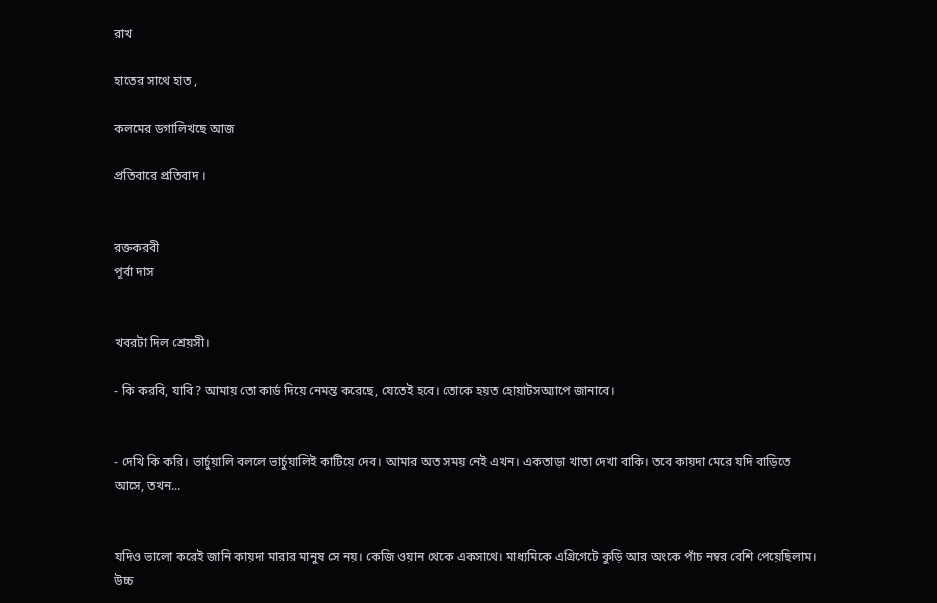রাখ

হাতের সাথে হাত ,

কলমের ডগালিখছে আজ

প্রতিবারে প্রতিবাদ ।


রক্তকরবী
পূর্বা দাস


খবরটা দিল শ্রেয়সী।

- কি করবি, যাবি? আমায় তো কার্ড দিয়ে নেমন্ত করেছে, যেতেই হবে। তোকে হয়ত হোয়াটসঅ্যাপে জানাবে।


- দেখি কি করি। ভার্চুয়ালি বললে ভার্চুয়ালিই কাটিয়ে দেব। আমার অত সময় নেই এখন। একতাড়া খাতা দেখা বাকি। তবে কায়দা মেরে যদি বাড়িতে আসে, তখন...


যদিও ভালো করেই জানি কায়দা মারার মানুষ সে নয়। কেজি ওয়ান থেকে একসাথে। মাধ্যমিকে এগ্রিগেটে কুড়ি আর অংকে পাঁচ নম্বর বেশি পেয়েছিলাম। উচ্চ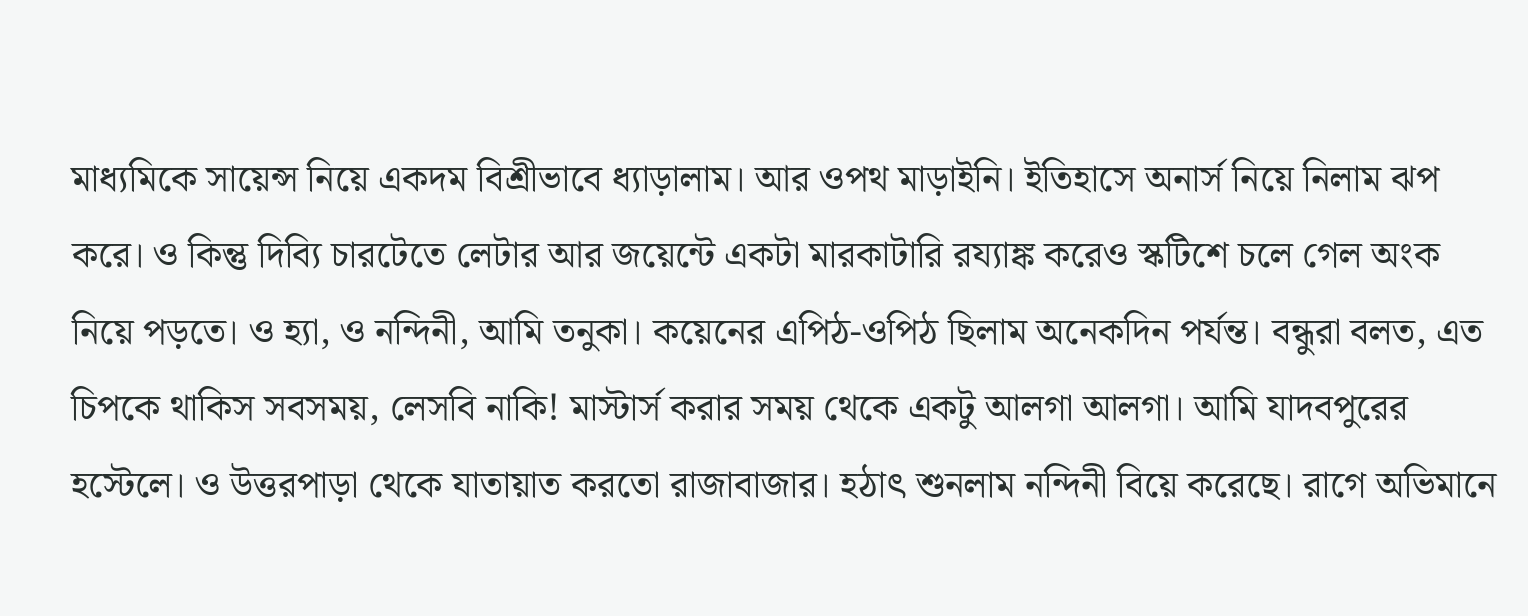মাধ্যমিকে সায়েন্স নিয়ে একদম বিশ্রীভাবে ধ্যাড়ালাম। আর ওপথ মাড়াইনি। ইতিহাসে অনার্স নিয়ে নিলাম ঝপ করে। ও কিন্তু দিব্যি চারটেতে লেটার আর জয়েন্টে একটা মারকাটারি রয্যাঙ্ক করেও স্কটিশে চলে গেল অংক নিয়ে পড়তে। ও হ্যা, ও নন্দিনী, আমি তনুকা। কয়েনের এপিঠ-ওপিঠ ছিলাম অনেকদিন পর্যন্ত। বন্ধুরা বলত, এত চিপকে থাকিস সবসময়, লেসবি নাকি! মাস্টার্স করার সময় থেকে একটু আলগা আলগা। আমি যাদবপুরের হস্টেলে। ও উত্তরপাড়া থেকে যাতায়াত করতো রাজাবাজার। হঠাৎ শুনলাম নন্দিনী বিয়ে করেছে। রাগে অভিমানে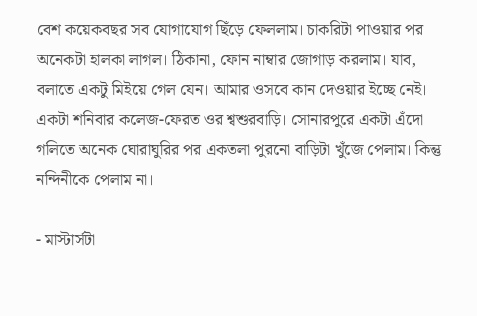বেশ কয়েকবছর সব যোগাযোগ ছিঁড়ে ফেললাম। চাকরিটা পাওয়ার পর অনেকটা হালকা লাগল। ঠিকানা, ফোন নাম্বার জোগাড় করলাম। যাব, বলাতে একটু মিইয়ে গেল যেন। আমার ওসবে কান দেওয়ার ইচ্ছে নেই। একটা শনিবার কলেজ-ফেরত ওর শ্বশুরবাড়ি। সোনারপুরে একটা এঁদো গলিতে অনেক ঘোরাঘুরির পর একতলা পুরনো বাড়িটা খুঁজে পেলাম। কিন্তু নন্দিনীকে পেলাম না।

- মাস্টার্সটা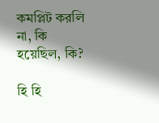কমপ্লিট করলি না, কি হয়েছিল, কি?

হি হি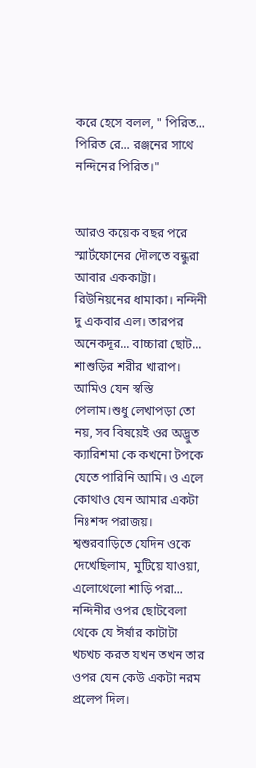করে হেসে বলল, " পিরিত... পিরিত রে... রঞ্জনের সাথে নন্দিনের পিরিত।"


আরও কয়েক বছর পরে স্মার্টফোনের দৌলতে বন্ধুরা আবার এককাট্টা। রিউনিয়নের ধামাকা। নন্দিনী দু একবার এল। তারপর অনেকদূর... বাচ্চারা ছোট... শাশুড়ির শরীর খারাপ। আমিও যেন স্বস্তি পেলাম।শুধু লেখাপড়া তো নয়, সব বিষয়েই ওর অদ্ভুত ক্যারিশমা কে কখনো টপকে যেতে পারিনি আমি। ও এলে কোথাও যেন আমার একটা নিঃশব্দ পরাজয়। শ্বশুরবাড়িতে যেদিন ওকে দেখেছিলাম, মুটিয়ে যাওয়া, এলোথেলো শাড়ি পরা... নন্দিনীর ওপর ছোটবেলা থেকে যে ঈর্ষার কাটাটা খচখচ করত যখন তখন তার ওপর যেন কেউ একটা নরম প্রলেপ দিল।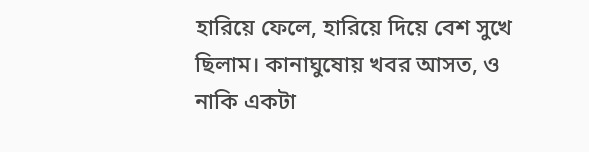হারিয়ে ফেলে, হারিয়ে দিয়ে বেশ সুখে ছিলাম। কানাঘুষোয় খবর আসত, ও নাকি একটা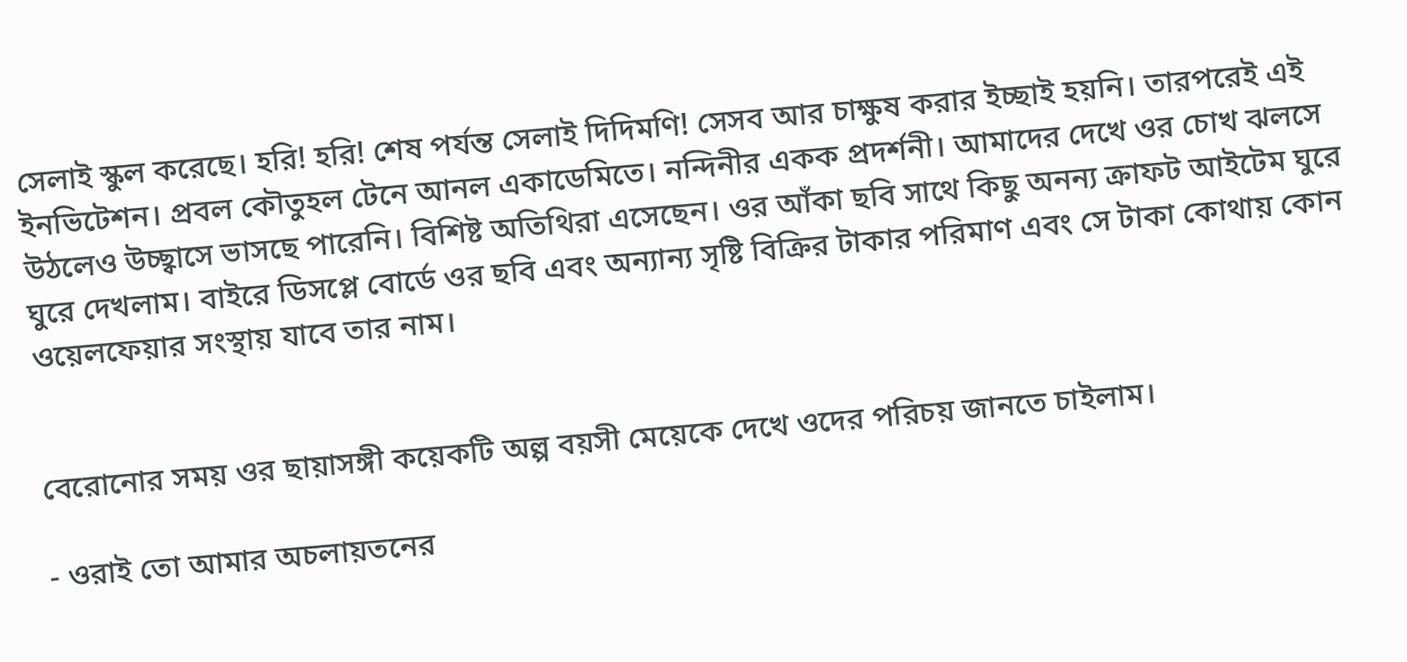সেলাই স্কুল করেছে। হরি! হরি! শেষ পর্যন্ত সেলাই দিদিমণি! সেসব আর চাক্ষুষ করার ইচ্ছাই হয়নি। তারপরেই এই ইনভিটেশন। প্রবল কৌতুহল টেনে আনল একাডেমিতে। নন্দিনীর একক প্রদর্শনী। আমাদের দেখে ওর চোখ ঝলসে উঠলেও উচ্ছ্বাসে ভাসছে পারেনি। বিশিষ্ট অতিথিরা এসেছেন। ওর আঁকা ছবি সাথে কিছু অনন্য ক্রাফট আইটেম ঘুরে ঘুরে দেখলাম। বাইরে ডিসপ্লে বোর্ডে ওর ছবি এবং অন্যান্য সৃষ্টি বিক্রির টাকার পরিমাণ এবং সে টাকা কোথায় কোন ওয়েলফেয়ার সংস্থায় যাবে তার নাম।


বেরোনোর সময় ওর ছায়াসঙ্গী কয়েকটি অল্প বয়সী মেয়েকে দেখে ওদের পরিচয় জানতে চাইলাম।

- ওরাই তো আমার অচলায়তনের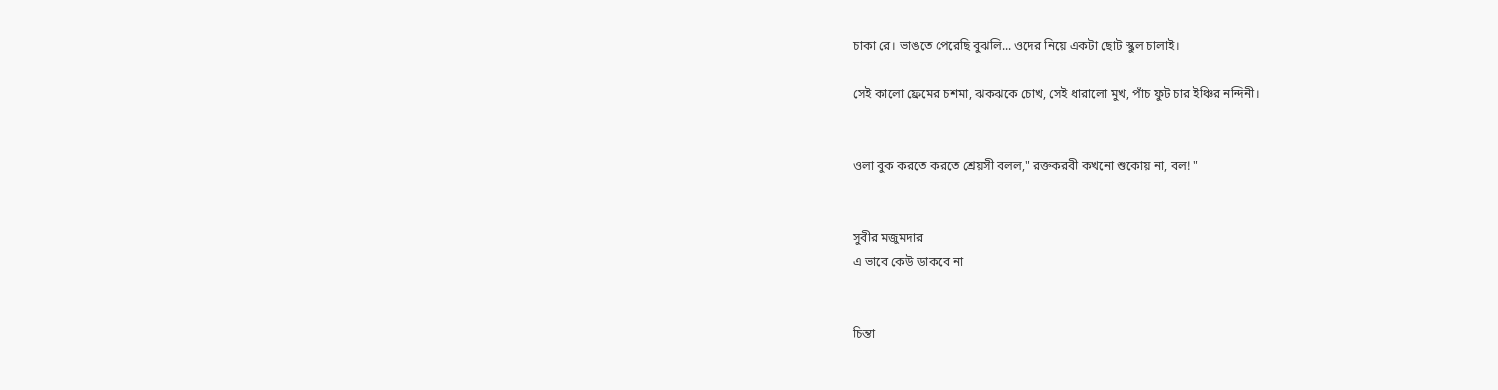চাকা রে। ভাঙতে পেরেছি বুঝলি... ওদের নিয়ে একটা ছোট স্কুল চালাই।

সেই কালো ফ্রেমের চশমা, ঝকঝকে চোখ, সেই ধারালো মুখ, পাঁচ ফুট চার ইঞ্চির নন্দিনী।


ওলা বুক করতে করতে শ্রেয়সী বলল," রক্তকরবী কখনো শুকোয় না, বল! "


সুবীর মজুমদার
এ ভাবে কেউ ডাকবে না


চিন্তা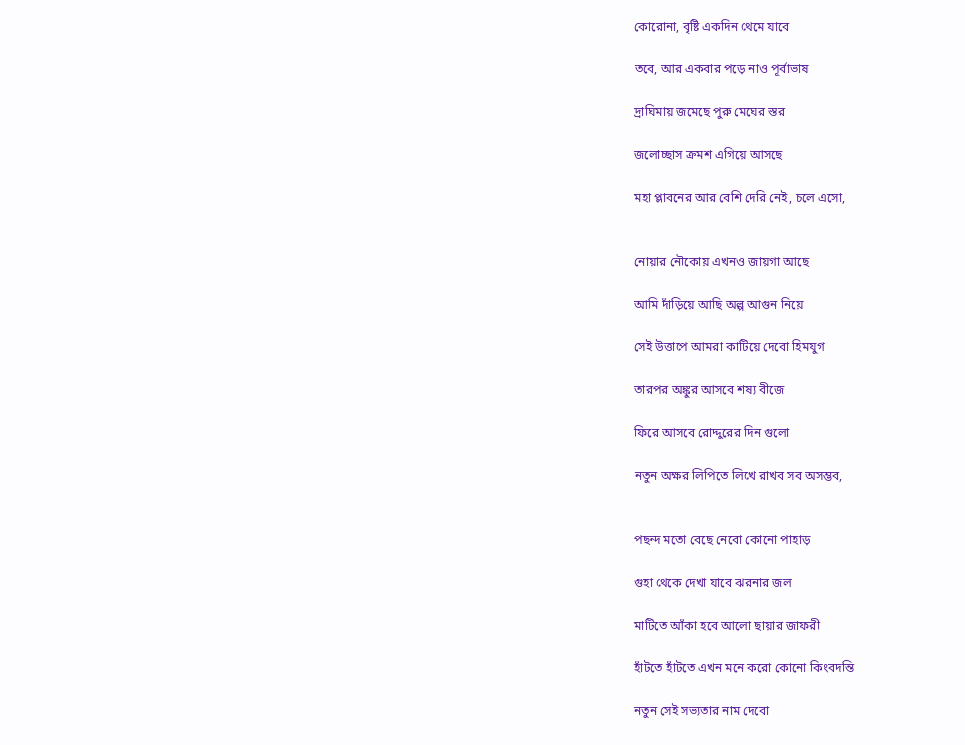কোরোনা, বৃষ্টি একদিন থেমে যাবে

তবে, আর একবার পড়ে নাও পূর্বাভাষ

দ্রাঘিমায় জমেছে পুরু মেঘের স্তর

জলোচ্ছাস ক্রমশ এগিয়ে আসছে

মহা প্লাবনের আর বেশি দেরি নেই, চলে এসো,


নোয়ার নৌকোয় এখনও জায়গা আছে

আমি দাঁড়িয়ে আছি অল্প আগুন নিয়ে

সেই উত্তাপে আমরা কাটিয়ে দেবো হিমযুগ

তারপর অঙ্কুর আসবে শষ্য বীজে

ফিরে আসবে রোদ্দুরের দিন গুলো

নতুন অক্ষর লিপিতে লিখে রাখব সব অসম্ভব,


পছন্দ মতো বেছে নেবো কোনো পাহাড়

গুহা থেকে দেখা যাবে ঝরনার জল

মাটিতে আঁকা হবে আলো ছায়ার জাফরী

হাঁটতে হাঁটতে এখন মনে করো কোনো কিংবদন্তি

নতুন সেই সভ্যতার নাম দেবো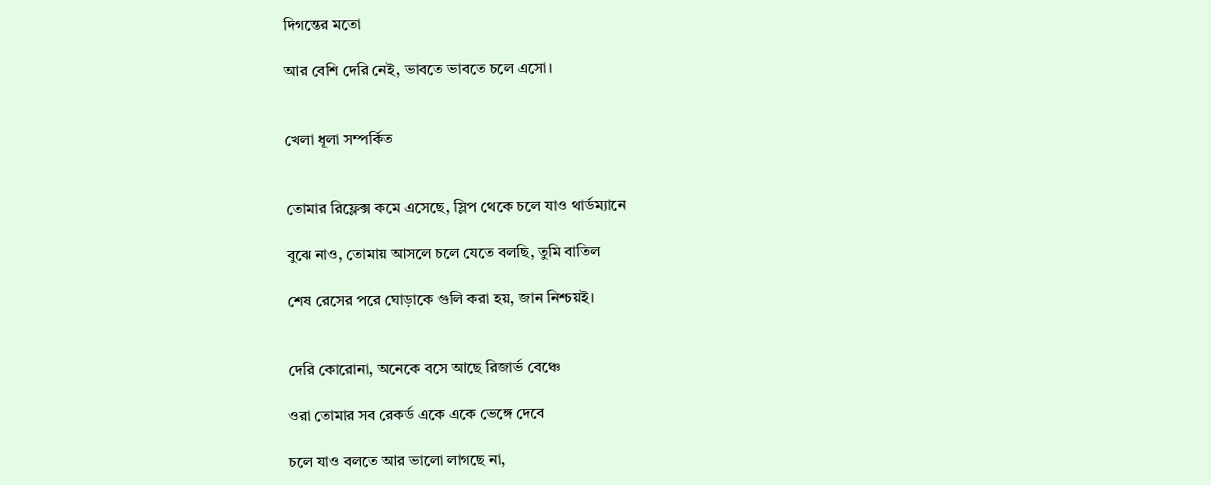দিগন্তের মতো

আর বেশি দেরি নেই, ভাবতে ভাবতে চলে এসো।


খেলা ধূলা সম্পর্কিত


তোমার রিফ্লেক্স কমে এসেছে, স্লিপ থেকে চলে যাও থার্ডম্যানে

বুঝে নাও, তোমায় আসলে চলে যেতে বলছি, তুমি বাতিল

শেষ রেসের পরে ঘোড়াকে গুলি করা হয়, জান নিশ্চয়ই।


দেরি কোরোনা, অনেকে বসে আছে রিজার্ভ বেঞ্চে

ওরা তোমার সব রেকর্ড একে একে ভেঙ্গে দেবে

চলে যাও বলতে আর ভালো লাগছে না,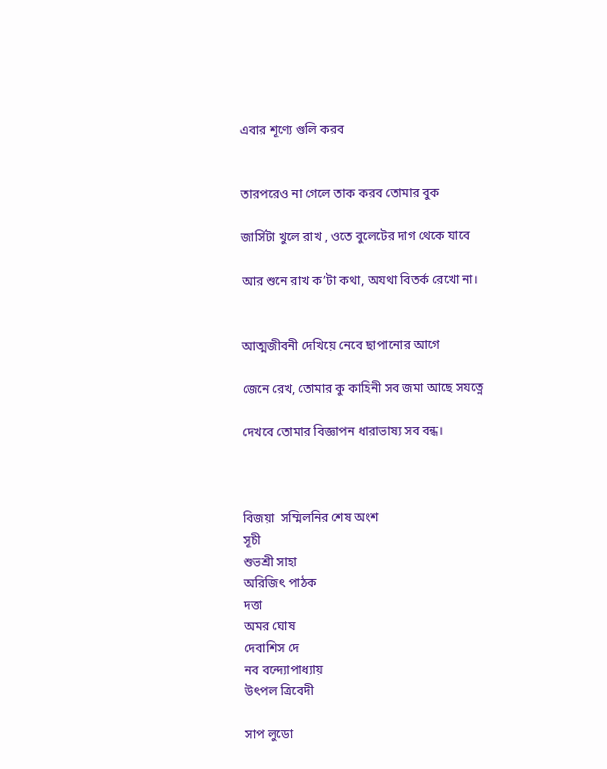এবার শূণ্যে গুলি করব


তারপরেও না গেলে তাক করব তোমার বুক

জার্সিটা খুলে রাখ , ওতে বুলেটের দাগ থেকে যাবে

আর শুনে রাখ ক’টা কথা, অযথা বিতর্ক রেখো না।


আত্মজীবনী দেখিয়ে নেবে ছাপানোর আগে

জেনে রেখ, তোমার কু কাহিনী সব জমা আছে সযত্নে

দেখবে তোমার বিজ্ঞাপন ধারাভাষ্য সব বন্ধ।



বিজয়া  সম্মিলনির শেষ অংশ
সূচী
শুভশ্রী সাহা
অরিজিৎ পাঠক
দত্তা
অমর ঘোষ
দেবাশিস দে
নব বন্দ্যোপাধ্যায়
উৎপল ত্রিবেদী

সাপ লুডো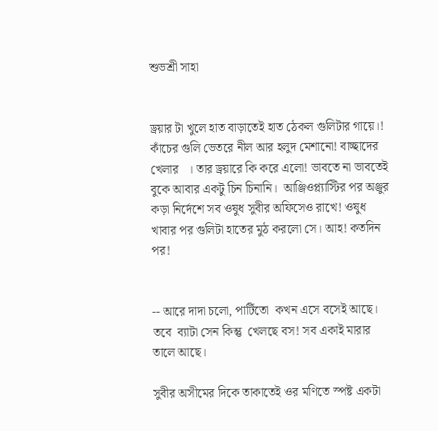শুভশ্রী সাহা


ড্রয়ার টা খুলে হাত বাড়াতেই হাত ঠেকল গুলিটার গায়ে।! কাঁচের গুলি ভেতরে নীল আর হলুদ মেশানো! বাচ্ছাদের খেলার   । তার ড্রয়ারে কি করে এলো! ভাবতে না ভাবতেই বুকে আবার একটু চিন চিনানি।  আঞ্জিওপ্ল্যাস্টির পর অঞ্জুর কড়া নির্দেশে সব ওষুধ সুবীর অফিসেও রাখে! ওষুধ খাবার পর গুলিটা হাতের মুঠ করলো সে। আহ! কতদিন পর!


-- আরে দাদা চলো, পার্টিতো  কখন এসে বসেই আছে। তবে  ব্যাটা সেন কিন্তু  খেলছে বস! সব একাই মারার তালে আছে।

সুবীর অসীমের দিকে তাকাতেই ওর মণিতে স্পষ্ট একটা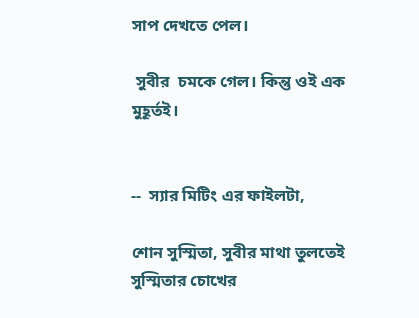সাপ দেখতে পেল।

 সুবীর  চমকে গেল। কিন্তু ওই এক মুহূর্তই।


--  স্যার মিটিং এর ফাইলটা,

শোন সুস্মিতা, সুবীর মাথা তুলতেই সুস্মিতার চোখের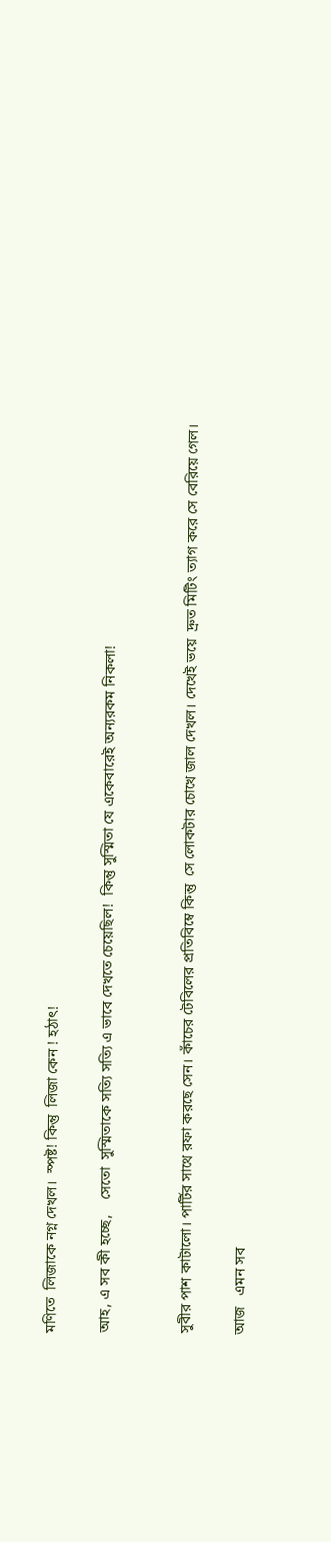মণিতে  লিজাকে নগ্ন দেখল।  স্পষ্ট! কিন্তু  লিজা কেন ! হঠাৎ!

আহ, এ সব কী হচ্ছে,    সেতো  সুস্মিতাকে সত্যি সত্যি এ ভাবে দেখতে চেয়েছিল!  কিন্তু সুস্মিতা যে একেবারেই অন্যরকম নিকলা!


সুবীর পাশ কাটালো। পার্টির সাথে রফা করছে সেন। কাঁচের টেবিলের প্রতিবিম্বে কিন্তু  সে লোকটার চোখে জাল দেখল। দেখেই ভয়ে  দ্রুত মিটিং ত্যাগ করে সে বেরিয়ে গেল।

আজ   এমন সব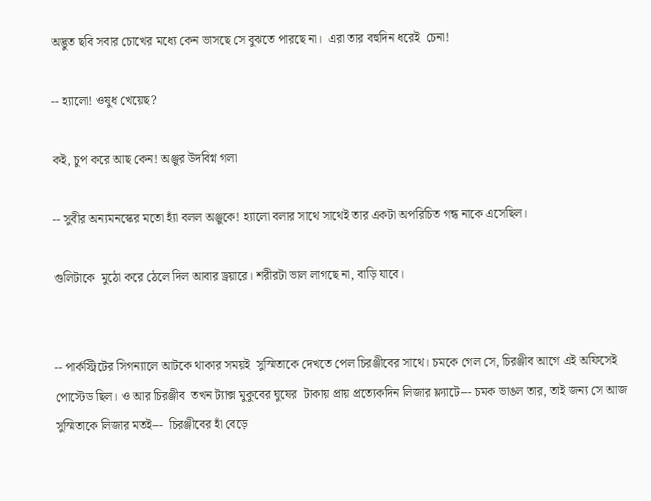অদ্ভুত ছবি সবার চোখের মধ্যে কেন ভাসছে সে বুঝতে পারছে না।  এরা তার বহুদিন ধরেই  চেনা!

-- হ্যালো! ওষুধ খেয়েছ?

কই, চুপ করে আছ কেন! অঞ্জুর উদবিগ্ন গলা

-- সুবীর অন্যমনস্কের মতো হ্যাঁ বলল অঞ্জুকে! হ্যালো বলার সাথে সাথেই তার একটা অপরিচিত গন্ধ নাকে এসেছিল।

গুলিটাকে  মুঠো করে ঠেলে দিল আবার ড্রয়ারে। শরীরটা ভাল লাগছে না, বাড়ি যাবে।


-- পার্কস্ট্রিটের সিগন্যালে আটকে থাকার সময়ই  সুস্মিতাকে দেখতে পেল চিরঞ্জীবের সাথে। চমকে গেল সে, চিরঞ্জীব আগে এই অফিসেই পোস্টেড ছিল। ও আর চিরঞ্জীব  তখন ট্যাক্স মুকুবের ঘুষের  টাকায় প্রায় প্রত্যেকদিন লিজার ফ্ল্যাটে--- চমক ভাঙল তার, তাই জন্য সে আজ সুস্মিতাকে লিজার মতই---  চিরঞ্জীবের হাঁ বেড়ে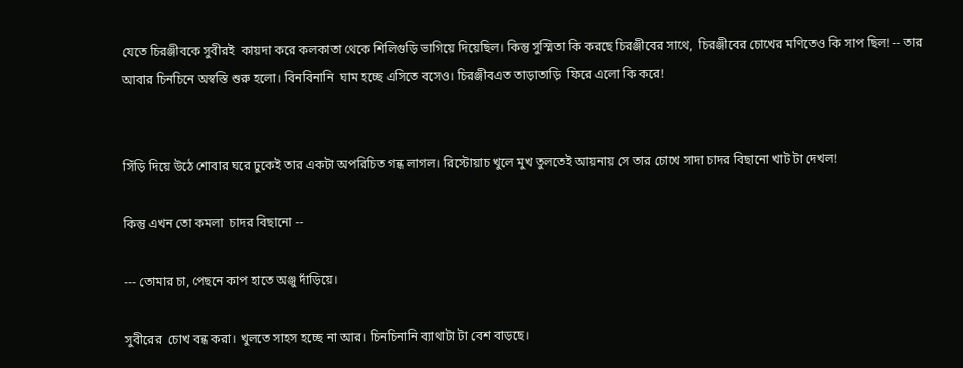যেতে চিরঞ্জীবকে সুবীরই  কায়দা করে কলকাতা থেকে শিলিগুড়ি ভাগিয়ে দিয়েছিল। কিন্তু সুস্মিতা কি করছে চিরঞ্জীবের সাথে,  চিরঞ্জীবের চোখের মণিতেও কি সাপ ছিল! -- তার  আবার চিনচিনে অস্বস্তি শুরু হলো। বিনবিনানি  ঘাম হচ্ছে এসিতে বসেও। চিরঞ্জীবএত তাড়াতাড়ি  ফিরে এলো কি করে!


সিঁড়ি দিয়ে উঠে শোবার ঘরে ঢুকেই তার একটা অপরিচিত গন্ধ লাগল। রিস্টোয়াচ খুলে মুখ তুলতেই আয়নায় সে তার চোখে সাদা চাদর বিছানো খাট টা দেখল!

কিন্তু এখন তো কমলা  চাদর বিছানো --

--- তোমার চা, পেছনে কাপ হাতে অঞ্জু দাঁড়িয়ে।

সুবীরের  চোখ বন্ধ করা। খুলতে সাহস হচ্ছে না আর। চিনচিনানি ব্যাথাটা টা বেশ বাড়ছে।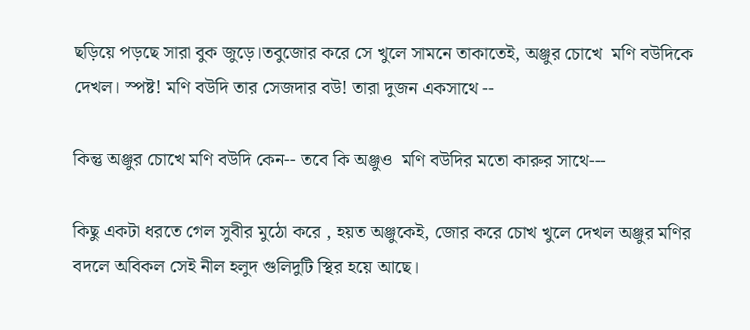ছড়িয়ে পড়ছে সারা বুক জুড়ে।তবুজোর করে সে খুলে সামনে তাকাতেই, অঞ্জুর চোখে  মণি বউদিকে দেখল। স্পষ্ট! মণি বউদি তার সেজদার বউ! তারা দুজন একসাথে --

কিন্তু অঞ্জুর চোখে মণি বউদি কেন-- তবে কি অঞ্জুও  মণি বউদির মতো কারুর সাথে---

কিছু একটা ধরতে গেল সুবীর মুঠো করে , হয়ত অঞ্জুকেই, জোর করে চোখ খুলে দেখল অঞ্জুর মণির বদলে অবিকল সেই নীল হলুদ গুলিদুটি স্থির হয়ে আছে।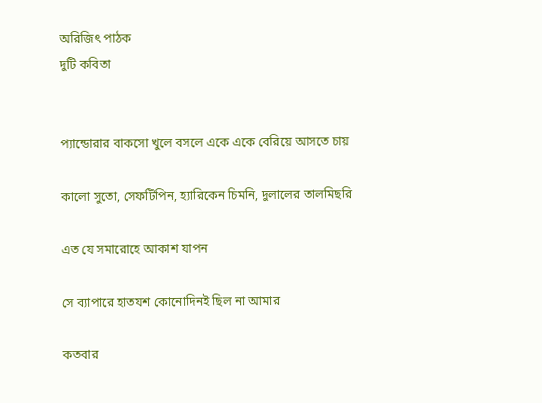অরিজিৎ পাঠক
দুটি কবিতা


প্যান্ডোরার বাকসো খুলে বসলে একে একে বেরিয়ে আসতে চায়

কালো সুতো, সেফটিপিন, হ্যারিকেন চিমনি, দুলালের তালমিছরি

এত যে সমারোহে আকাশ যাপন

সে ব্যাপারে হাতযশ কোনোদিনই ছিল না আমার

কতবার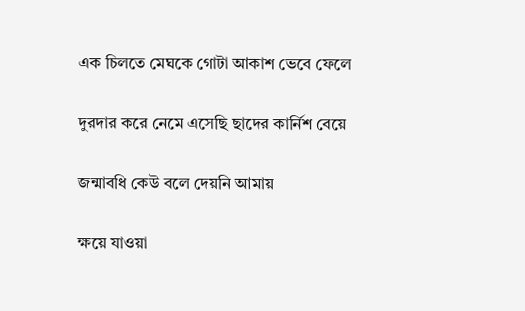এক চিলতে মেঘকে গোটা আকাশ ভেবে ফেলে

দুরদার করে নেমে এসেছি ছাদের কার্নিশ বেয়ে

জন্মাবধি কেউ বলে দেয়নি‌ আমায়

ক্ষয়ে যাওয়া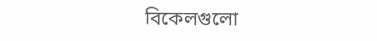বিকেলগুলো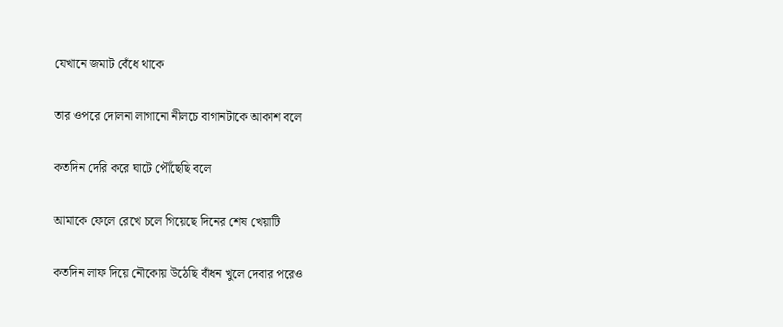যেখানে জমাট বেঁধে থাকে

তার ওপরে দোলনা লাগানো নীলচে বাগানটাকে আকাশ বলে

কতদিন দেরি করে ঘাটে পৌঁছেছি বলে

আমাকে ফেলে রেখে চলে গিয়েছে দিনের শেষ খেয়াটি

কতদিন লাফ দিয়ে নৌকোয় উঠেছি বাঁধন খুলে দেবার পরেও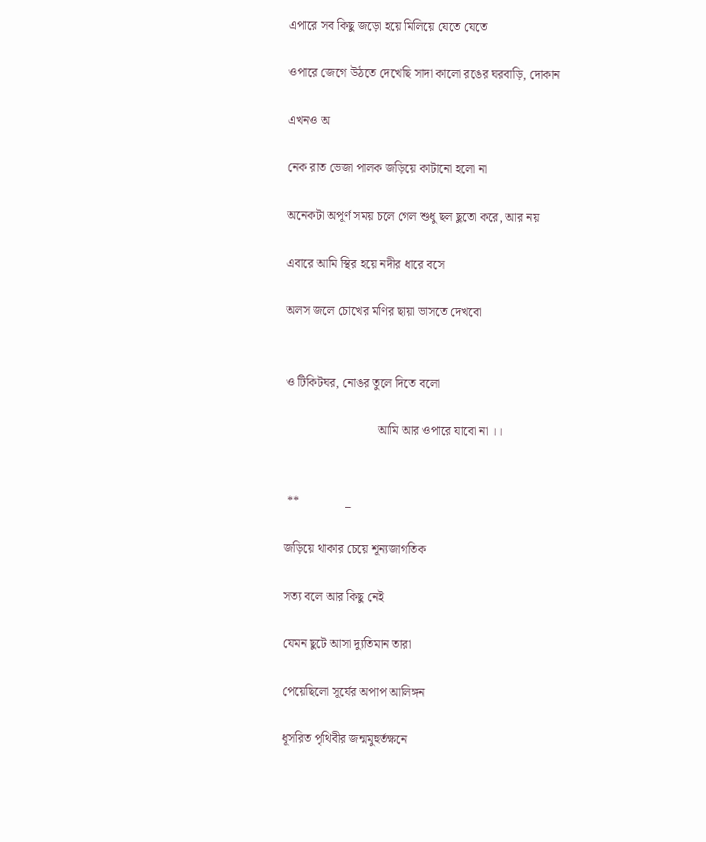এপারে সব কিছু জড়ো হয়ে মিলিয়ে যেতে যেতে

ওপারে জেগে উঠতে দেখেছি সাদা কালো রঙের ঘরবাড়ি, দোকান

এখনও অ

নেক রাত ভেজা পালক জড়িয়ে কাটানো হলো না

অনেকটা অপূর্ণ সময় চলে গেল শুধু ছল ছুতো করে, আর নয়

এবারে আমি স্থির হয়ে নদীর ধারে বসে

অলস জলে চোখের মণির ছায়া ভাসতে দেখবো


ও টিকিটঘর, নোঙর তুলে দিতে বলো

                              আমি আর ওপারে যাবো না ।।


 **               _

জড়িয়ে থাকার চেয়ে শূন্যজাগতিক

সত্য বলে আর কিছু নেই

যেমন ছুটে আসা দ্যুতিমান তারা

পেয়েছিলো সূর্যের অপাপ আলিঙ্গন

ধূসরিত পৃথিবীর জন্মমুহুর্তক্ষনে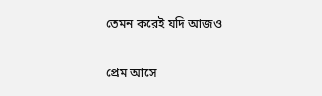তেমন করেই যদি আজও

প্রেম আসে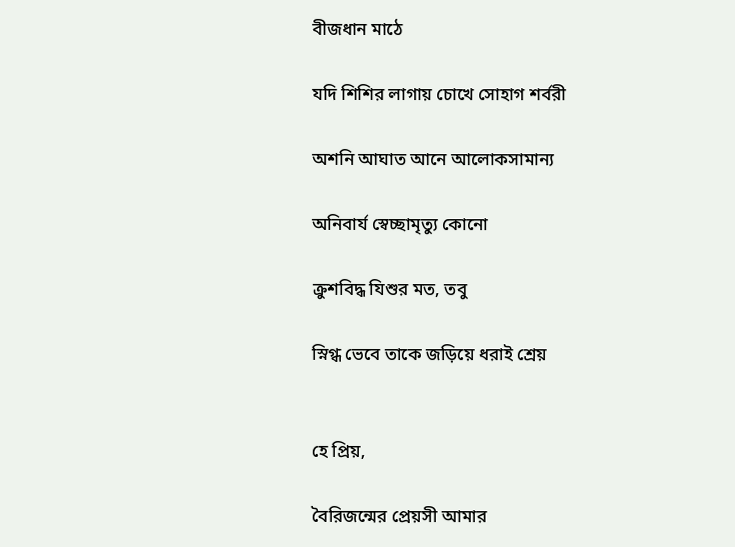বীজধান মাঠে

যদি শিশির লাগায় চোখে সোহাগ শর্বরী

অশনি আঘাত আনে আলোকসামান্য

অনিবার্য স্বেচ্ছামৃত্যু কোনো

ক্রুশবিদ্ধ যিশুর মত, তবু

স্নিগ্ধ ভেবে তাকে জড়িয়ে ধরাই শ্রেয়


হে প্রিয়,

বৈরিজন্মের প্রেয়সী আমার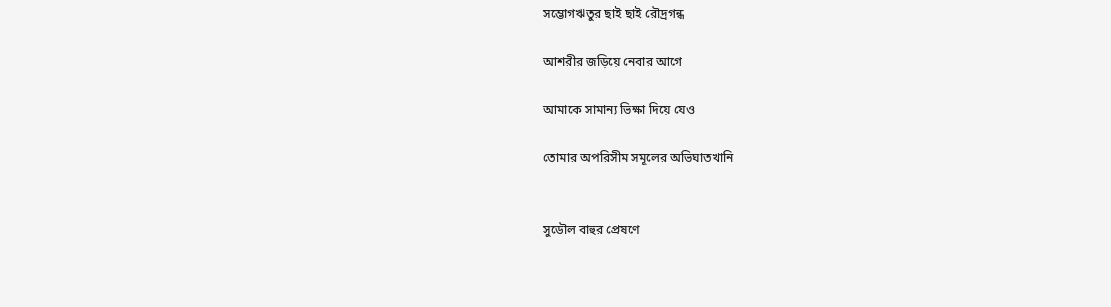সম্ভোগঋতুর ছাই ছাই রৌদ্রগন্ধ

আশরীর জড়িয়ে নেবার আগে

আমাকে সামান্য ভিক্ষা দিয়ে যেও

তোমার অপরিসীম সমূলের অভিঘাতখানি


সুডৌল বাহুর প্রেষণে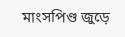মাংসপিণ্ড জুড়ে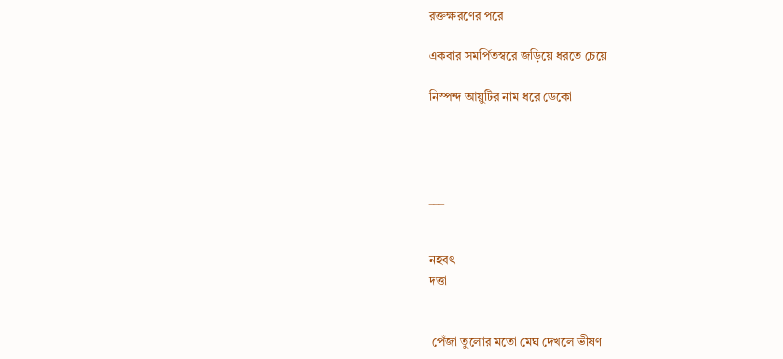রক্তক্ষরণের পরে

একবার সমর্পিতস্বরে জড়িয়ে ধরতে চেয়ে

নিস্পন্দ আয়ুটির নাম ধরে ডেকো




___


নহবৎ
দত্তা


 পেঁজা তুলোর মতো মেঘ দেখলে ভীষণ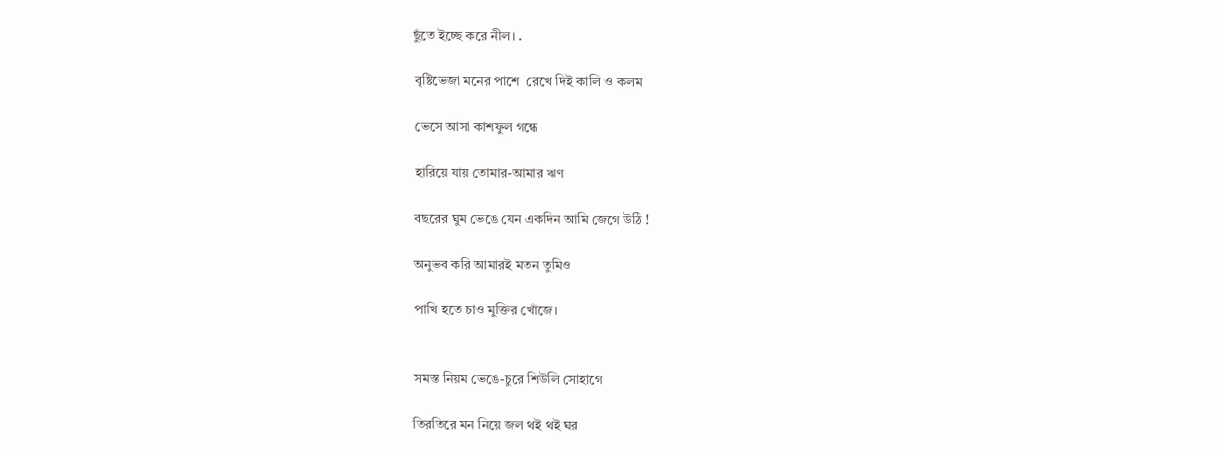ছুঁতে ইচ্ছে করে নীল। .

 বৃষ্টিভেজা মনের পাশে  রেখে দিই কালি ও কলম

 ভেসে আসা কাশফুল গন্ধে

 হারিয়ে যায় তোমার-আমার ঋণ

 বছরের ঘুম ভেঙে যেন একদিন আমি জেগে উঠি !

 অনুভব করি আমারই মতন তুমিও

 পাখি হতে চাও মুক্তির খোঁজে।


 সমস্ত নিয়ম ভেঙে-চুরে শিউলি সোহাগে

 তিরতিরে মন নিয়ে জল থই থই ঘর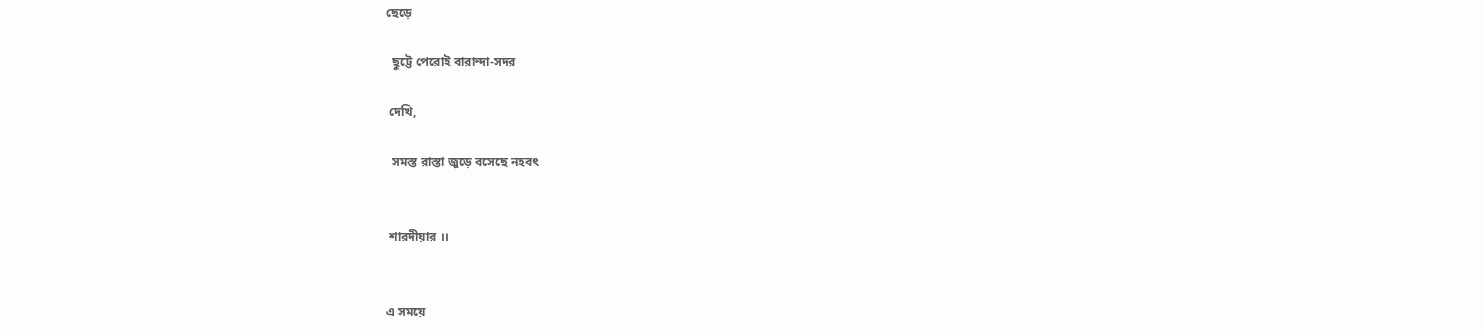ছেড়ে

  ছুট্টে পেরোই বারান্দা-সদর

 দেখি,

  সমস্ত রাস্তা জুড়ে বসেছে নহবৎ


 শারদীয়ার ।।


এ সময়ে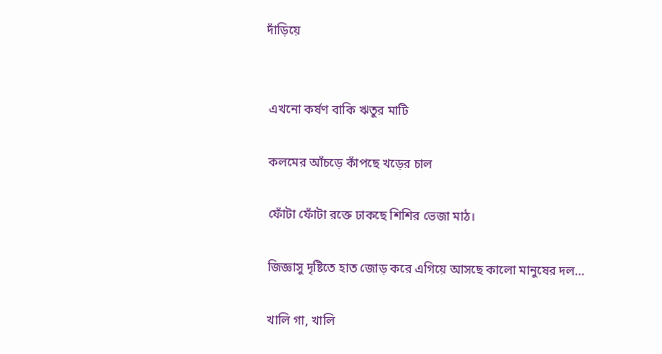দাঁড়িয়ে


 এখনো কর্ষণ বাকি ঋতুর মাটি

 কলমের আঁচড়ে কাঁপছে খড়ের চাল

 ফোঁটা ফোঁটা রক্তে ঢাকছে শিশির ভেজা মাঠ।

 জিজ্ঞাসু দৃষ্টিতে হাত জোড় করে এগিয়ে আসছে কালো মানুষের দল…

 খালি গা, খালি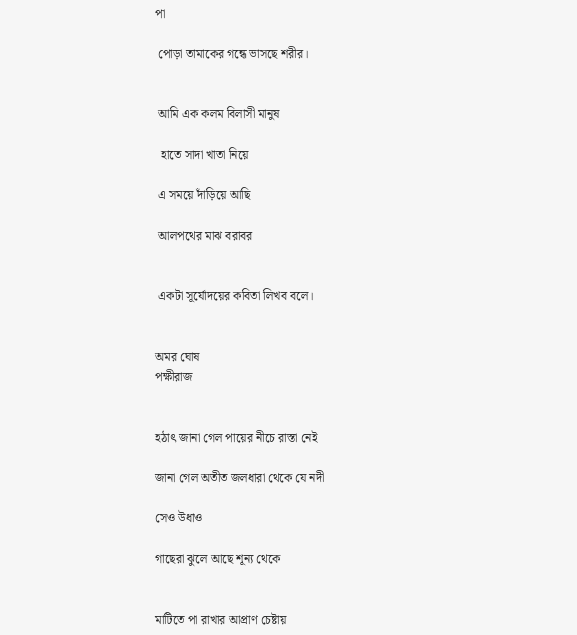পা

 পোড়া তামাকের গন্ধে ভাসছে শরীর।


 আমি এক কলম বিলাসী মানুষ

  হাতে সাদা খাতা নিয়ে

 এ সময়ে দাঁড়িয়ে আছি

 আলপথের মাঝ বরাবর


 একটা সূর্যোদয়ের কবিতা লিখব বলে।


অমর ঘোষ
পক্ষীরাজ


হঠাৎ জানা গেল পায়ের নীচে রাস্তা নেই

জানা গেল অতীত জলধারা থেকে যে নদী

সেও উধাও

গাছেরা ঝুলে আছে শূন্য থেকে


মাটিতে পা রাখার আপ্রাণ চেষ্টায়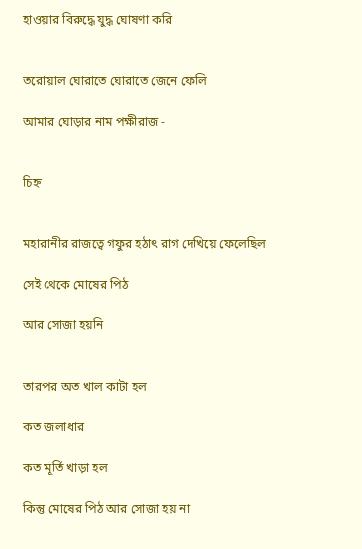হাওয়ার বিরুদ্ধে যুদ্ধ ঘোষণা করি


তরোয়াল ঘোরাতে ঘোরাতে জেনে ফেলি

আমার ঘোড়ার নাম পক্ষীরাজ -


চিহ্ন


মহারানীর রাজত্বে গফুর হঠাৎ রাগ দেখিয়ে ফেলেছিল

সেই থেকে মোষের পিঠ

আর সোজা হয়নি


তারপর অত খাল কাটা হল

কত জলাধার

কত মূর্তি খাড়া হল

কিন্তু মোষের পিঠ আর সোজা হয় না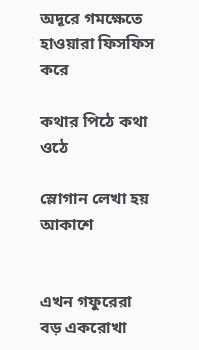অদূরে গমক্ষেতে হাওয়ারা ফিসফিস করে

কথার পিঠে কথা ওঠে

স্লোগান লেখা হয় আকাশে


এখন গফুরেরা বড় একরোখা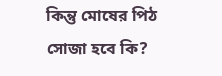কিন্তু মোষের পিঠ সোজা হবে কি?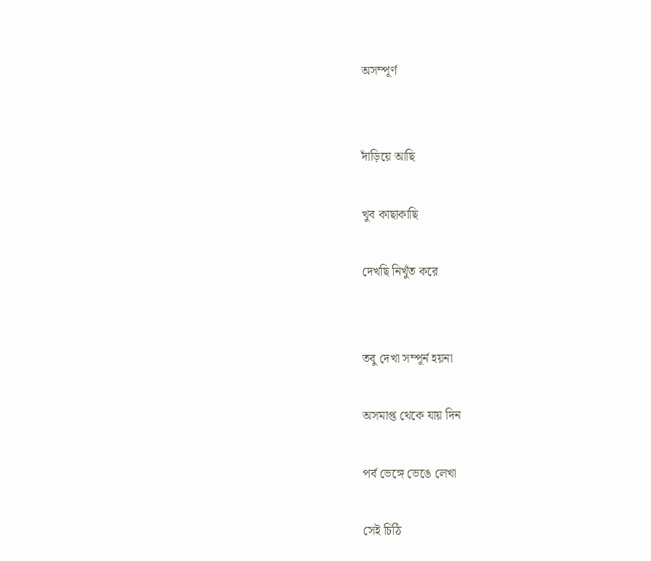অসম্পূর্ণ


দাঁড়িয়ে আছি

খুব কাছাকাছি

দেখছি নিখুঁত করে


তবু দেখা সম্পূর্ন হয়না

অসমাপ্ত থেকে যায় দিন

পর্ব ভেঙ্গে ভেঙে লেখা

সেই চিঠি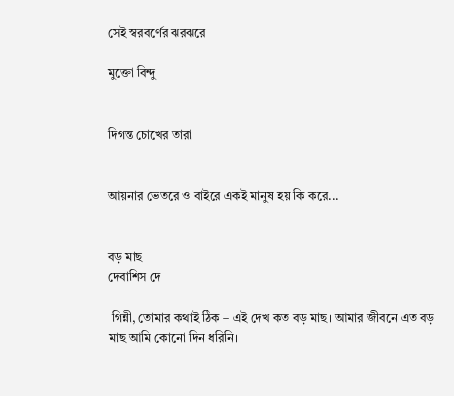সেই স্বরবর্ণের ঝরঝরে

মুক্তো বিন্দু


দিগন্ত চোখের তারা


আয়নার ভেতরে ও বাইরে একই মানুষ হয় কি করে...


বড় মাছ
দেবাশিস দে

 গিন্নী, তোমার কথাই ঠিক – এই দেখ কত বড় মাছ। আমার জীবনে এত বড় মাছ আমি কোনো দিন ধরিনি।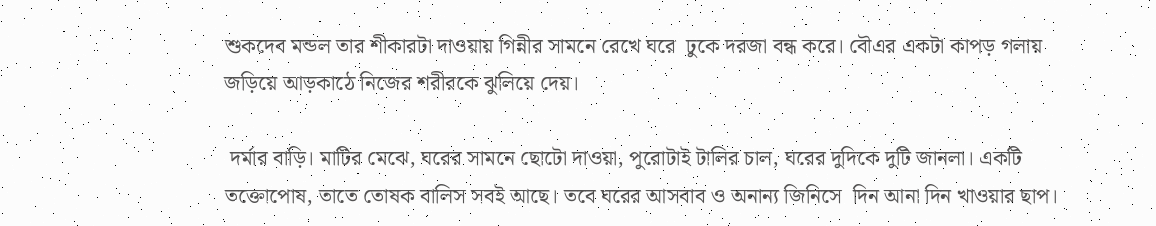শুকদেব মন্ডল তার শীকারটা দাওয়ায় গিন্নীর সামনে রেখে ঘরে  ঢুকে দরজা বন্ধ করে। বৌএর একটা কাপড় গলায় জড়িয়ে আড়কাঠে নিজের শরীরকে ঝুলিয়ে দেয়।

 দর্মার বাড়ি। মাটির মেঝে, ঘরের সামনে ছোটো দাওয়া, পুরোটাই টালির চাল, ঘরের দুদিকে দুটি জানলা। একটি তক্তোপোষ, তাতে তোষক বালিস সবই আছে। তবে ঘরের আসবাব ও অনান্য জিনিসে  দিন আনা দিন খাওয়ার ছাপ।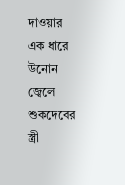দাওয়ার এক ধারে উনোন জ্বেলে শুকদেবের স্ত্রী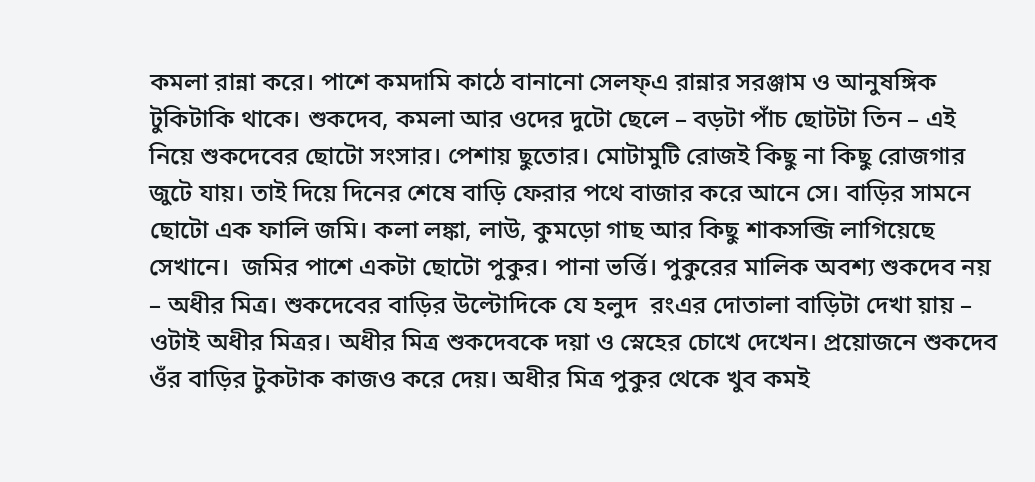কমলা রান্না করে। পাশে কমদামি কাঠে বানানো সেলফ্‌এ রান্নার সরঞ্জাম ও আনুষঙ্গিক টুকিটাকি থাকে। শুকদেব, কমলা আর ওদের দুটো ছেলে – বড়টা পাঁচ ছোটটা তিন – এই নিয়ে শুকদেবের ছোটো সংসার। পেশায় ছুতোর। মোটামুটি রোজই কিছু না কিছু রোজগার জুটে যায়। তাই দিয়ে দিনের শেষে বাড়ি ফেরার পথে বাজার করে আনে সে। বাড়ির সামনে ছোটো এক ফালি জমি। কলা লঙ্কা, লাউ, কুমড়ো গাছ আর কিছু শাকসব্জি লাগিয়েছে সেখানে।  জমির পাশে একটা ছোটো পুকুর। পানা ভর্ত্তি। পুকুরের মালিক অবশ্য শুকদেব নয় – অধীর মিত্র। শুকদেবের বাড়ির উল্টোদিকে যে হলুদ  রংএর দোতালা বাড়িটা দেখা য়ায় – ওটাই অধীর মিত্রর। অধীর মিত্র শুকদেবকে দয়া ও স্নেহের চোখে দেখেন। প্রয়োজনে শুকদেব ওঁর বাড়ির টুকটাক কাজও করে দেয়। অধীর মিত্র পুকুর থেকে খুব কমই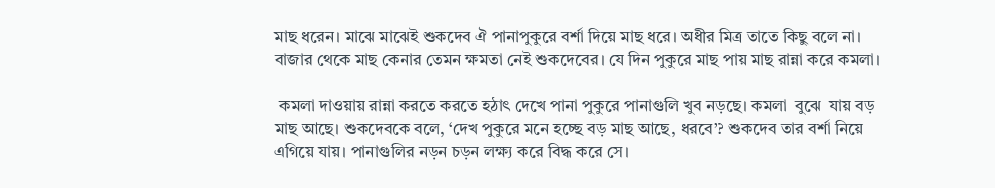মাছ ধরেন। মাঝে মাঝেই শুকদেব ঐ পানাপুকুরে বর্শা দিয়ে মাছ ধরে। অধীর মিত্র তাতে কিছু বলে না। বাজার থেকে মাছ কেনার তেমন ক্ষমতা নেই শুকদেবের। যে দিন পুকুরে মাছ পায় মাছ রান্না করে কমলা।

 কমলা দাওয়ায় রান্না করতে করতে হঠাৎ দেখে পানা পুকুরে পানাগুলি খুব নড়ছে। কমলা  বুঝে  যায় বড় মাছ আছে। শুকদেবকে বলে, ‘দেখ পুকুরে মনে হচ্ছে বড় মাছ আছে, ধরবে’? শুকদেব তার বর্শা নিয়ে এগিয়ে যায়। পানাগুলির নড়ন চড়ন লক্ষ্য করে বিদ্ধ করে সে।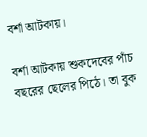বর্শা আটকায়।

বর্শা আটকায় শুকদেবের পাঁচ বছরের ছেলের পিঠে। তা বুক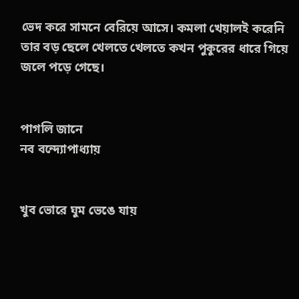ভেদ করে সামনে বেরিয়ে আসে। কমলা খেয়ালই করেনি তার বড় ছেলে খেলতে খেলতে কখন পুকুরের ধারে গিয়ে জলে পড়ে গেছে।


পাগলি জানে
নব বন্দ্যোপাধ্যায়


খুব ভোরে ঘুম ভেঙে যায়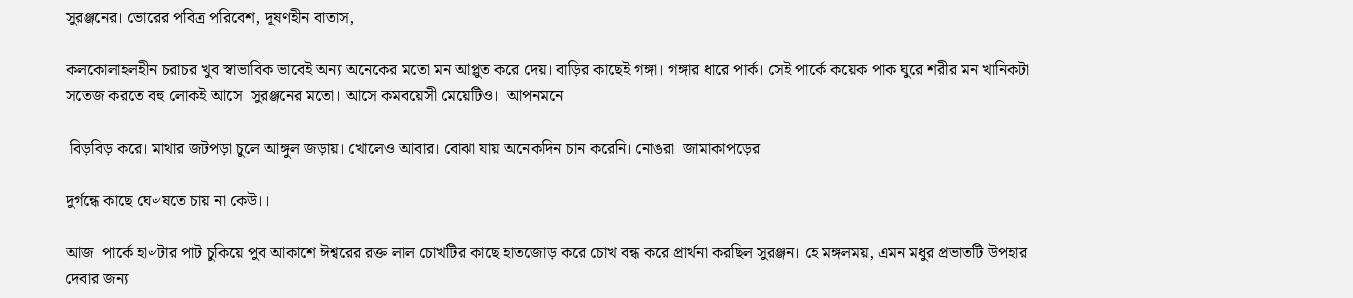সুরঞ্জনের। ভোরের পবিত্র পরিবেশ, দূষণহীন বাতাস,

কলকোলাহলহীন চরাচর খুব স্বাভাবিক ভাবেই অন্য অনেকের মতো মন আপ্লুত করে দেয়। বাড়ির কাছেই গঙ্গা। গঙ্গার ধারে পার্ক। সেই পার্কে কয়েক পাক ঘুরে শরীর মন খানিকটা সতেজ করতে বহু লোকই আসে  সুরঞ্জনের মতো। আসে কমবয়েসী মেয়েটিও।  আপনমনে

 বিড়বিড় করে। মাথার জটপড়া চুলে আঙ্গুল জড়ায়। খোলেও আবার। বোঝা যায় অনেকদিন চান করেনি। নোঙরা  জামাকাপড়ের

দুর্গন্ধে কাছে ঘে৺ষতে চায় না কেউ।।

আজ  পার্কে হা৺টার পাট চুকিয়ে পুব আকাশে ঈশ্বরের রক্ত লাল চোখটির কাছে হাতজোড় করে চোখ বন্ধ করে প্রার্থনা করছিল সুরঞ্জন। হে মঙ্গলময়, এমন মধুর প্রভাতটি উপহার দেবার জন্য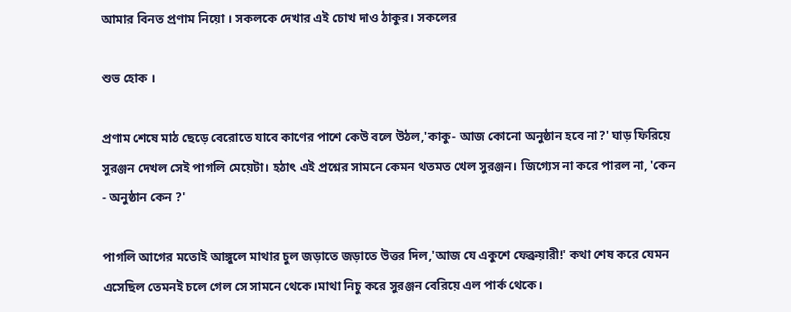আমার বিনত প্রণাম নিয়ো । সকলকে দেখার এই চোখ দাও ঠাকুর। সকলের

শুভ হোক ।

প্রণাম শেষে মাঠ ছেড়ে বেরোতে যাবে কাণের পাশে কেউ বলে উঠল,'কাকু- আজ কোনো অনুষ্ঠান হবে না?' ঘাড় ফিরিয়ে সুরঞ্জন দেখল সেই পাগলি মেয়েটা। হঠাৎ এই প্রশ্নের সামনে কেমন থতমত খেল সুরঞ্জন। জিগ্যেস না করে পারল না, 'কেন - অনুষ্ঠান কেন ?'

পাগলি আগের মতোই আঙ্গুলে মাথার চুল জড়াতে জড়াতে উত্তর দিল,'আজ যে একুশে ফেব্রুয়ারী!' কথা শেষ করে যেমন এসেছিল তেমনই চলে গেল সে সামনে থেকে।মাথা নিচু করে সুরঞ্জন বেরিয়ে এল পার্ক থেকে।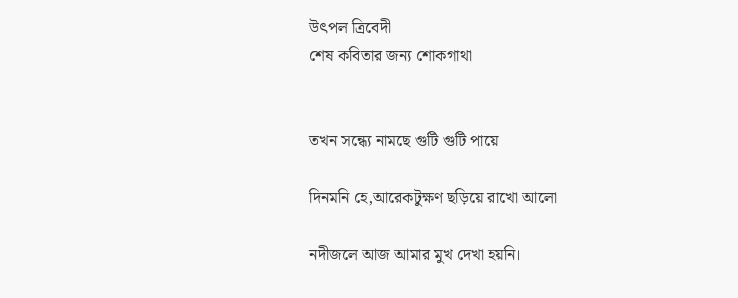উৎপল ত্রিবেদী
শেষ কবিতার জন্য শোকগাথা


তখন সন্ধ্যে নামছে গুটি গুটি পায়ে

দিনমনি হে,আরেকটুক্ষণ ছড়িয়ে রাখো আলো

নদীজলে আজ আমার মুখ দেখা হয়নি।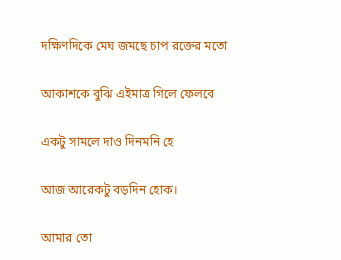দক্ষিণদিকে মেঘ জমছে চাপ রক্তের মতো

আকাশকে বুঝি এইমাত্র গিলে ফেলবে

একটু সামলে দাও দিনমনি হে

আজ আরেকটু বড়দিন হোক।

আমার তো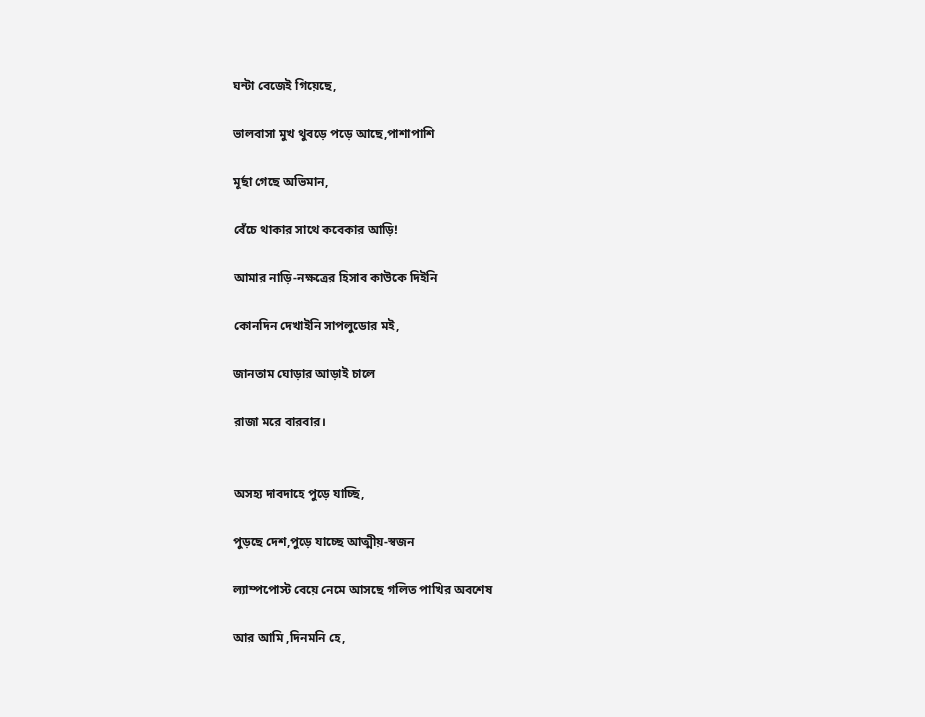ঘন্টা বেজেই গিয়েছে,

ভালবাসা মুখ থুবড়ে পড়ে আছে,পাশাপাশি

মূর্ছা গেছে অভিমান,

বেঁচে থাকার সাথে কবেকার আড়ি!

আমার নাড়ি-নক্ষত্রের হিসাব কাউকে দিইনি

কোনদিন দেখাইনি সাপলুডোর মই,

জানতাম ঘোড়ার আড়াই চালে

রাজা মরে বারবার।


অসহ্য দাবদাহে পুড়ে যাচ্ছি,

পুড়ছে দেশ,পুড়ে যাচ্ছে আত্মীয়-স্বজন

ল্যাম্পপোস্ট বেয়ে নেমে আসছে গলিত পাখির অবশেষ

আর আমি ,দিনমনি হে,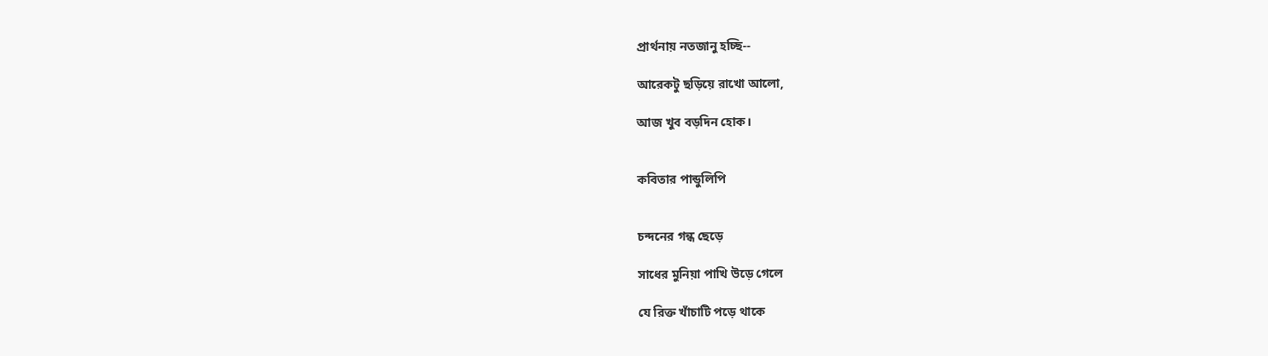প্রার্থনায় নতজানু হচ্ছি--

আরেকটু ছড়িয়ে রাখো আলো,

আজ খুব বড়দিন হোক।


কবিতার পান্ডুলিপি


চন্দনের গন্ধ ছেড়ে

সাধের মুনিয়া পাখি উড়ে গেলে

যে রিক্ত খাঁচাটি পড়ে থাকে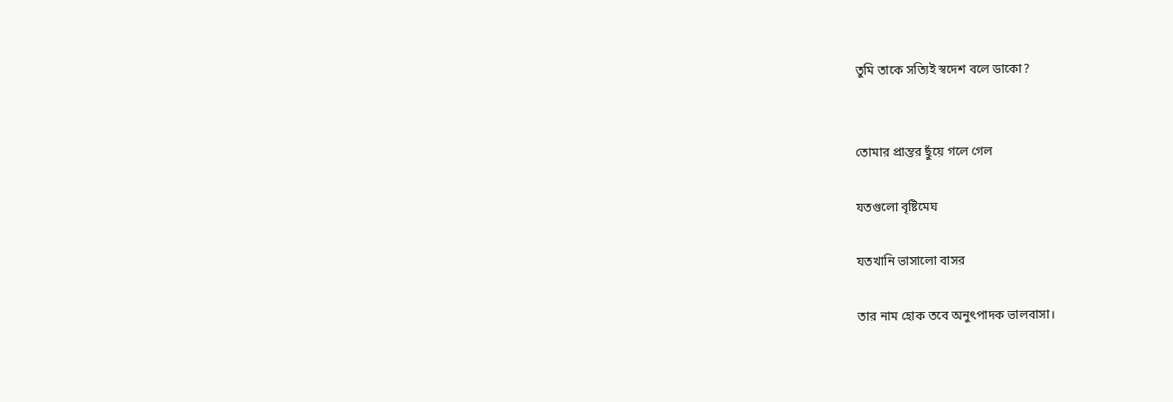তুমি তাকে সত্যিই স্বদেশ বলে ডাকো?


তোমার প্রান্তর ছুঁয়ে গলে গেল

যতগুলো বৃষ্টিমেঘ

যতখানি ভাসালো বাসর

তার নাম হোক তবে অনুৎপাদক ভালবাসা।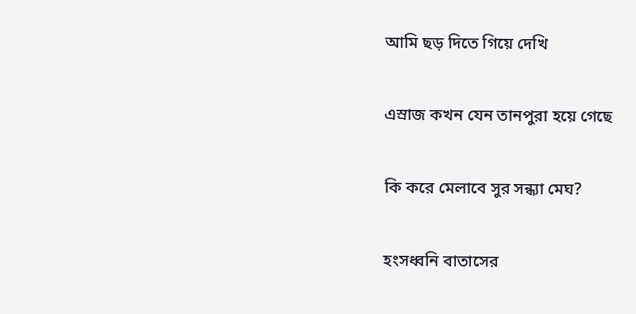আমি ছড় দিতে গিয়ে দেখি

এস্রাজ কখন যেন তানপুরা হয়ে গেছে

কি করে মেলাবে সুর সন্ধ্যা মেঘ?

হংসধ্বনি বাতাসের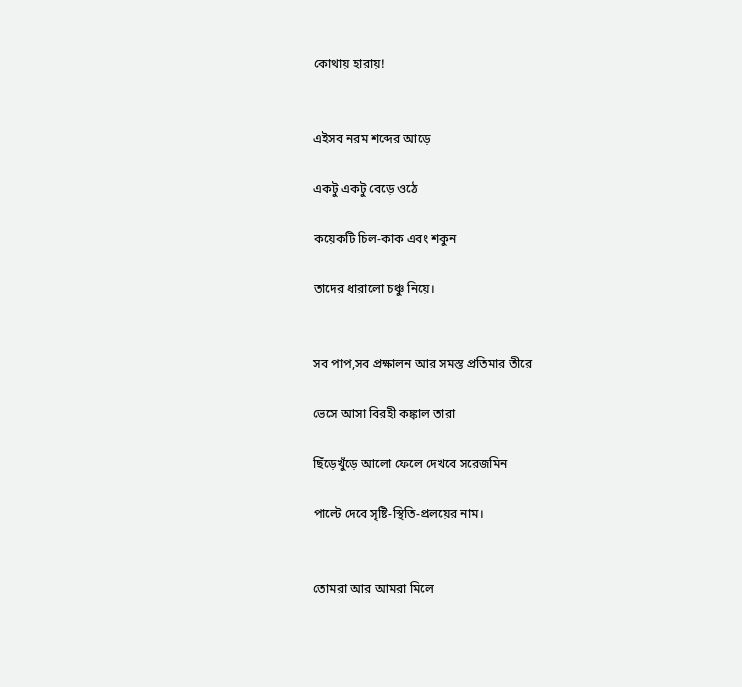কোথায় হারায়!


এইসব নরম শব্দের আড়ে

একটু একটু বেড়ে ওঠে

কয়েকটি চিল-কাক এবং শকুন

তাদের ধারালো চঞ্চু নিয়ে।


সব পাপ,সব প্রক্ষালন আর সমস্ত প্রতিমার তীরে

ভেসে আসা বিরহী কঙ্কাল তারা

ছিঁড়েখুঁড়ে আলো ফেলে দেখবে সরেজমিন

পাল্টে দেবে সৃষ্টি-স্থিতি-প্রলয়ের নাম।


তোমরা আর আমরা মিলে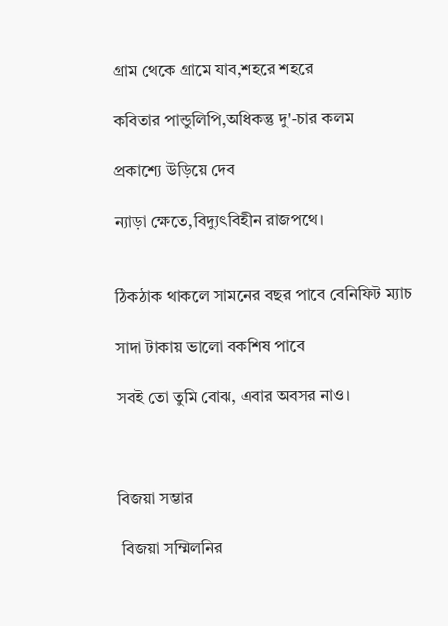গ্রাম থেকে গ্রামে যাব,শহরে শহরে

কবিতার পান্ডুলিপি,অধিকন্তু দু'-চার কলম

প্রকাশ্যে উড়িয়ে দেব

ন্যাড়া ক্ষেতে,বিদ্যুৎবিহীন রাজপথে।


ঠিকঠাক থাকলে সামনের বছর পাবে বেনিফিট ম্যাচ

সাদা টাকায় ভালো বকশিষ পাবে

সবই তো তুমি বোঝ, এবার অবসর নাও।



বিজয়া সম্ভার

 বিজয়া সম্মিলনির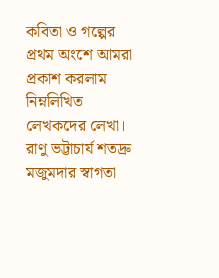কবিতা ও গল্পের প্রথম অংশে আমরা প্রকাশ করলাম নিম্নলিখিত লেখকদের লেখা। রাণু ভট্টাচার্য শতদ্রু মজুমদার স্বাগতা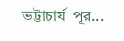ভট্টাচার্য  পূর...